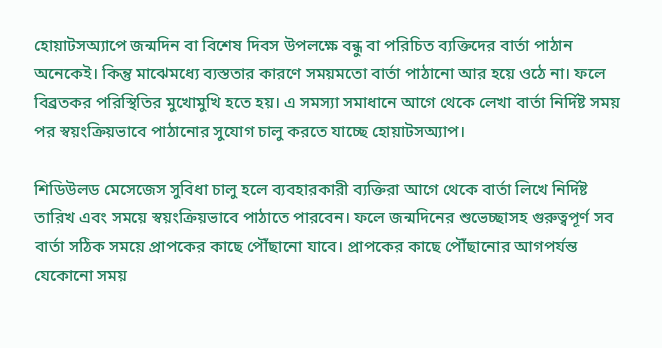হোয়াটসঅ্যাপে জন্মদিন বা বিশেষ দিবস উপলক্ষে বন্ধু বা পরিচিত ব্যক্তিদের বার্তা পাঠান অনেকেই। কিন্তু মাঝেমধ্যে ব্যস্ততার কারণে সময়মতো বার্তা পাঠানো আর হয়ে ওঠে না। ফলে বিব্রতকর পরিস্থিতির মুখোমুখি হতে হয়। এ সমস্যা সমাধানে আগে থেকে লেখা বার্তা নির্দিষ্ট সময় পর স্বয়ংক্রিয়ভাবে পাঠানোর সুযোগ চালু করতে যাচ্ছে হোয়াটসঅ্যাপ।

শিডিউলড মেসেজেস সুবিধা চালু হলে ব্যবহারকারী ব্যক্তিরা আগে থেকে বার্তা লিখে নির্দিষ্ট তারিখ এবং সময়ে স্বয়ংক্রিয়ভাবে পাঠাতে পারবেন। ফলে জন্মদিনের শুভেচ্ছাসহ গুরুত্বপূর্ণ সব বার্তা সঠিক সময়ে প্রাপকের কাছে পৌঁছানো যাবে। প্রাপকের কাছে পৌঁছানোর আগপর্যন্ত যেকোনো সময়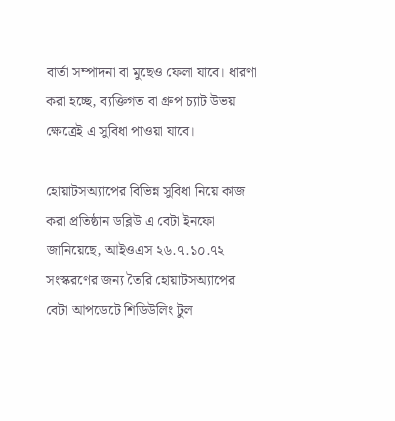বার্তা সম্পাদনা বা মুছেও ফেলা যাবে। ধারণা করা হচ্ছে, ব্যক্তিগত বা গ্রুপ চ্যাট উভয় ক্ষেত্রেই এ সুবিধা পাওয়া যাবে।

হোয়াটসঅ্যাপের বিভিন্ন সুবিধা নিয়ে কাজ করা প্রতিষ্ঠান ডব্লিউ এ বেটা ইনফো জানিয়েছে, আইওএস ২৬.৭.১০.৭২ সংস্করণের জন্য তৈরি হোয়াটসঅ্যাপের বেটা আপডেটে শিডিউলিং টুল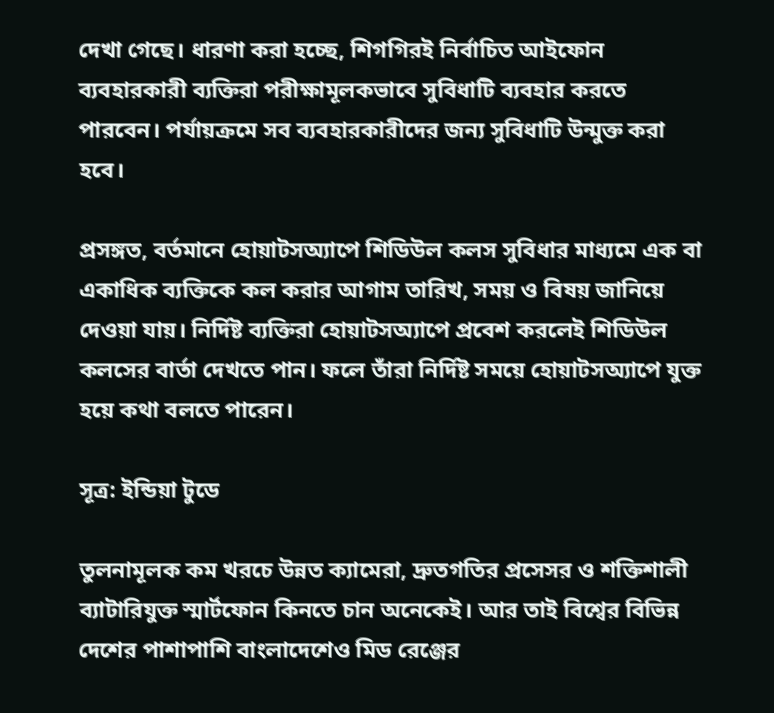দেখা গেছে। ধারণা করা হচ্ছে, শিগগিরই নির্বাচিত আইফোন ব্যবহারকারী ব্যক্তিরা পরীক্ষামূলকভাবে সুবিধাটি ব্যবহার করতে পারবেন। পর্যায়ক্রমে সব ব্যবহারকারীদের জন্য সুবিধাটি উন্মুক্ত করা হবে।

প্রসঙ্গত, বর্তমানে হোয়াটসঅ্যাপে শিডিউল কলস সুবিধার মাধ্যমে এক বা একাধিক ব্যক্তিকে কল করার আগাম তারিখ, সময় ও বিষয় জানিয়ে দেওয়া যায়। নির্দিষ্ট ব্যক্তিরা হোয়াটসঅ্যাপে প্রবেশ করলেই শিডিউল কলসের বার্তা দেখতে পান। ফলে তাঁরা নির্দিষ্ট সময়ে হোয়াটসঅ্যাপে যুক্ত হয়ে কথা বলতে পারেন।

সূত্র: ইন্ডিয়া টুডে

তুলনামূলক কম খরচে উন্নত ক্যামেরা, দ্রুতগতির প্রসেসর ও শক্তিশালী ব্যাটারিযুক্ত স্মার্টফোন কিনতে চান অনেকেই। আর তাই বিশ্বের বিভিন্ন দেশের পাশাপাশি বাংলাদেশেও মিড রেঞ্জের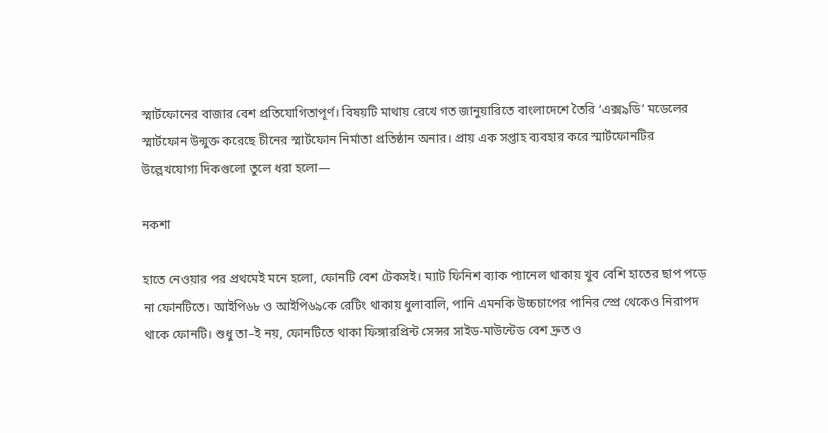স্মার্টফোনের বাজার বেশ প্রতিযোগিতাপূর্ণ। বিষয়টি মাথায় রেখে গত জানুয়ারিতে বাংলাদেশে তৈরি ‘এক্স৯ডি’ মডেলের স্মার্টফোন উন্মুক্ত করেছে চীনের স্মার্টফোন নির্মাতা প্রতিষ্ঠান অনার। প্রায় এক সপ্তাহ ব্যবহার করে স্মার্টফোনটির উল্লেখযোগ্য দিকগুলো তুলে ধরা হলো—

নকশা

হাতে নেওয়ার পর প্রথমেই মনে হলো, ফোনটি বেশ টেকসই। ম্যাট ফিনিশ ব্যাক প্যানেল থাকায় খুব বেশি হাতের ছাপ পড়ে না ফোনটিতে। আইপি৬৮ ও আইপি৬৯কে রেটিং থাকায় ধুলাবালি, পানি এমনকি উচ্চচাপের পানির স্প্রে থেকেও নিরাপদ থাকে ফোনটি। শুধু তা–ই নয়, ফোনটিতে থাকা ফিঙ্গারপ্রিন্ট সেন্সর সাইড-মাউন্টেড বেশ দ্রুত ও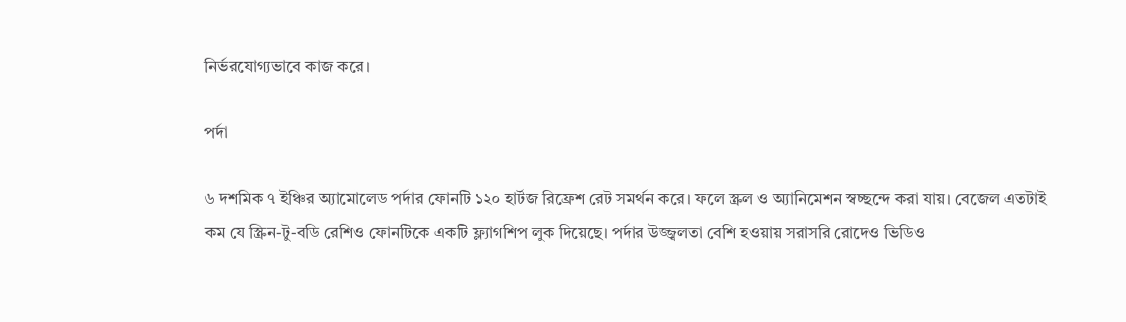নির্ভরযোগ্যভাবে কাজ করে।

পর্দা

৬ দশমিক ৭ ইঞ্চির অ্যামোলেড পর্দার ফোনটি ১২০ হার্টজ রিফ্রেশ রেট সমর্থন করে। ফলে স্ক্রল ও অ্যানিমেশন স্বচ্ছন্দে করা যায়। বেজেল এতটাই কম যে স্ক্রিন-টু-বডি রেশিও ফোনটিকে একটি ফ্ল্যাগশিপ লুক দিয়েছে। পর্দার উজ্জ্বলতা বেশি হওয়ায় সরাসরি রোদেও ভিডিও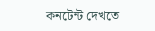কনটেন্ট দেখতে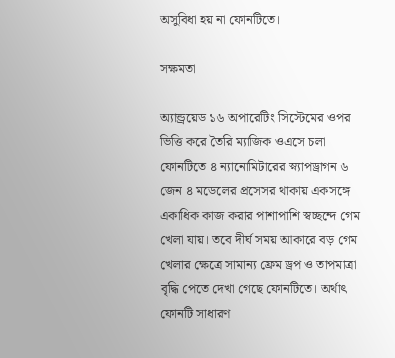অসুবিধা হয় না ফোনটিতে।

সক্ষমতা

অ্যান্ড্রয়েড ১৬ অপারেটিং সিস্টেমের ওপর ভিত্তি করে তৈরি ম্যাজিক ওএসে চলা ফোনটিতে ৪ ন্যানোমিটারের স্ন্যাপড্রাগন ৬ জেন ৪ মডেলের প্রসেসর থাকায় একসঙ্গে একাধিক কাজ করার পাশাপাশি স্বচ্ছন্দে গেম খেলা যায়। তবে দীর্ঘ সময় আকারে বড় গেম খেলার ক্ষেত্রে সামান্য ফ্রেম ড্রপ ও তাপমাত্রা বৃদ্ধি পেতে দেখা গেছে ফোনটিতে। অর্থাৎ ফোনটি সাধারণ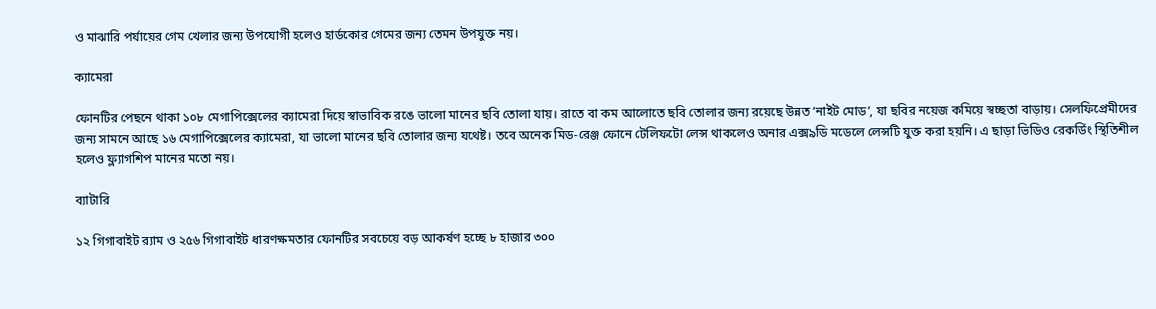ও মাঝারি পর্যায়ের গেম খেলার জন্য উপযোগী হলেও হার্ডকোর গেমের জন্য তেমন উপযুক্ত নয়।

ক্যামেরা

ফোনটির পেছনে থাকা ১০৮ মেগাপিক্সেলের ক্যামেরা দিয়ে স্বাভাবিক রঙে ভালো মানের ছবি তোলা যায়। রাতে বা কম আলোতে ছবি তোলার জন্য রয়েছে উন্নত ‘নাইট মোড’, যা ছবির নয়েজ কমিয়ে স্বচ্ছতা বাড়ায়। সেলফিপ্রেমীদের জন্য সামনে আছে ১৬ মেগাপিক্সেলের ক্যামেরা, যা ভালো মানের ছবি তোলার জন্য যথেষ্ট। তবে অনেক মিড-রেঞ্জ ফোনে টেলিফটো লেন্স থাকলেও অনার এক্স৯ডি মডেলে লেন্সটি যুক্ত করা হয়নি। এ ছাড়া ভিডিও রেকর্ডিং স্থিতিশীল হলেও ফ্ল্যাগশিপ মানের মতো নয়।

ব্যাটারি

১২ গিগাবাইট র‍্যাম ও ২৫৬ গিগাবাইট ধারণক্ষমতার ফোনটির সবচেয়ে বড় আকর্ষণ হচ্ছে ৮ হাজার ৩০০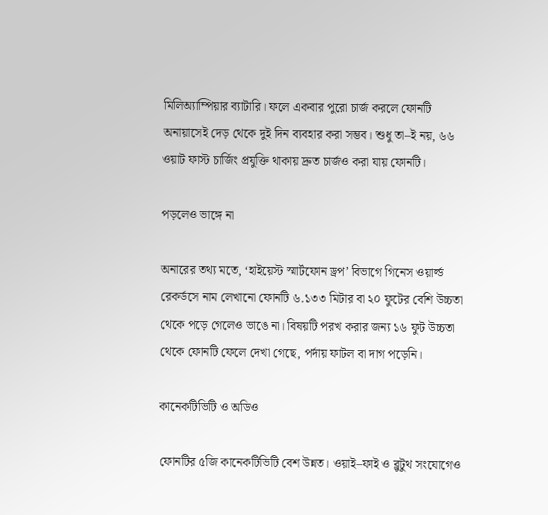মিলিঅ্যাম্পিয়ার ব্যাটারি। ফলে একবার পুরো চার্জ করলে ফোনটি অনায়াসেই দেড় থেকে দুই দিন ব্যবহার করা সম্ভব। শুধু তা–ই নয়, ৬৬ ওয়াট ফাস্ট চার্জিং প্রযুক্তি থাকায় দ্রুত চার্জও করা যায় ফোনটি।

পড়লেও ভাঙ্গে না

অনারের তথ্য মতে, ‘হাইয়েস্ট স্মার্টফোন ড্রপ’ বিভাগে গিনেস ওয়ার্ল্ড রেকর্ডসে নাম লেখানো ফোনটি ৬.১৩৩ মিটার বা ২০ ফুটের বেশি উচ্চতা থেকে পড়ে গেলেও ভাঙে না। বিষয়টি পরখ করার জন্য ১৬ ফুট উচ্চতা থেকে ফোনটি ফেলে দেখা গেছে, পর্দায় ফাটল বা দাগ পড়েনি।

কানেকটিভিটি ও অডিও

ফোনটির ৫জি কানেকটিভিটি বেশ উন্নত। ওয়াই–ফাই ও ব্লুটুথ সংযোগেও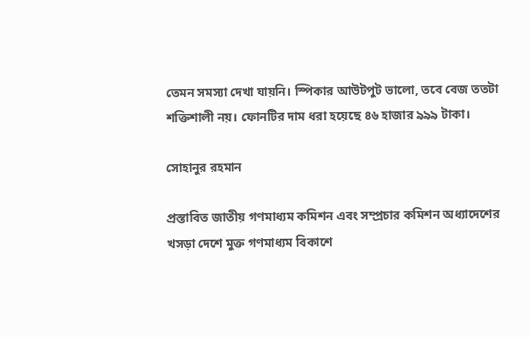তেমন সমস্যা দেখা যায়নি। স্পিকার আউটপুট ভালো, তবে বেজ ততটা শক্তিশালী নয়। ফোনটির দাম ধরা হয়েছে ৪৬ হাজার ৯৯৯ টাকা।

সোহানুর রহমান

প্রস্তাবিত জাতীয় গণমাধ্যম কমিশন এবং সম্প্রচার কমিশন অধ্যাদেশের খসড়া দেশে মুক্ত গণমাধ্যম বিকাশে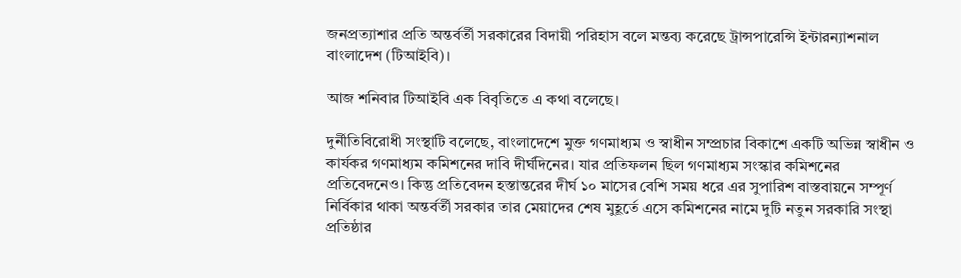জনপ্রত্যাশার প্রতি অন্তর্বর্তী সরকারের বিদায়ী পরিহাস বলে মন্তব্য করেছে ট্রান্সপারেন্সি ইন্টারন্যাশনাল বাংলাদেশ (টিআইবি)।

আজ শনিবার টিআইবি এক বিবৃতিতে এ কথা বলেছে।

দুর্নীতিবিরোধী সংস্থাটি বলেছে, বাংলাদেশে মুক্ত গণমাধ্যম ও স্বাধীন সম্প্রচার বিকাশে একটি অভিন্ন স্বাধীন ও কার্যকর গণমাধ্যম কমিশনের দাবি দীর্ঘদিনের। যার প্রতিফলন ছিল গণমাধ্যম সংস্কার কমিশনের প্রতিবেদনেও। কিন্তু প্রতিবেদন হস্তান্তরের দীর্ঘ ১০ মাসের বেশি সময় ধরে এর সুপারিশ বাস্তবায়নে সম্পূর্ণ নির্বিকার থাকা অন্তর্বর্তী সরকার তার মেয়াদের শেষ মুহূর্তে এসে কমিশনের নামে দুটি নতুন সরকারি সংস্থা প্রতিষ্ঠার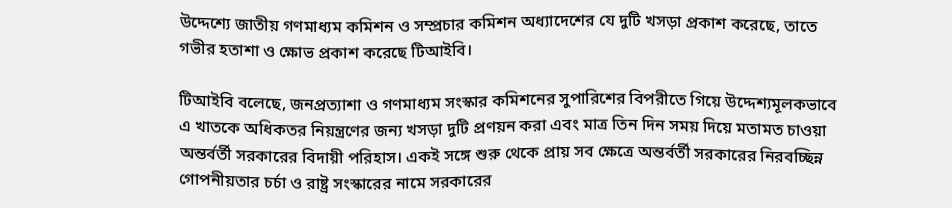উদ্দেশ্যে জাতীয় গণমাধ্যম কমিশন ও সম্প্রচার কমিশন অধ্যাদেশের যে দুটি খসড়া প্রকাশ করেছে, তাতে গভীর হতাশা ও ক্ষোভ প্রকাশ করেছে টিআইবি।

টিআইবি বলেছে, জনপ্রত্যাশা ও গণমাধ্যম সংস্কার কমিশনের সুপারিশের বিপরীতে গিয়ে উদ্দেশ্যমূলকভাবে এ খাতকে অধিকতর নিয়ন্ত্রণের জন্য খসড়া দুটি প্রণয়ন করা এবং মাত্র তিন দিন সময় দিয়ে মতামত চাওয়া অন্তর্বর্তী সরকারের বিদায়ী পরিহাস। একই সঙ্গে শুরু থেকে প্রায় সব ক্ষেত্রে অন্তর্বর্তী সরকারের নিরবচ্ছিন্ন গোপনীয়তার চর্চা ও রাষ্ট্র সংস্কারের নামে সরকারের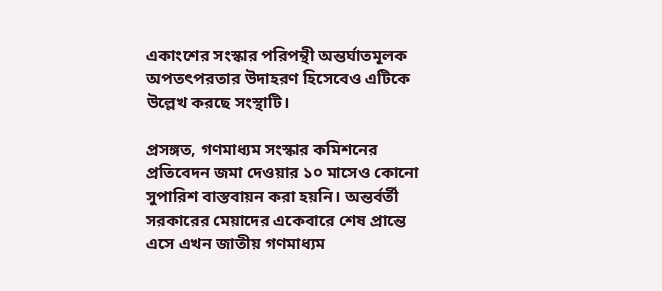একাংশের সংস্কার পরিপন্থী অন্তর্ঘাতমূলক অপতৎপরতার উদাহরণ হিসেবেও এটিকে উল্লেখ করছে সংস্থাটি।

প্রসঙ্গত, গণমাধ্যম সংস্কার কমিশনের প্রতিবেদন জমা দেওয়ার ১০ মাসেও কোনো সুপারিশ বাস্তবায়ন করা হয়নি। অন্তর্বর্তী সরকারের মেয়াদের একেবারে শেষ প্রান্তে এসে এখন জাতীয় গণমাধ্যম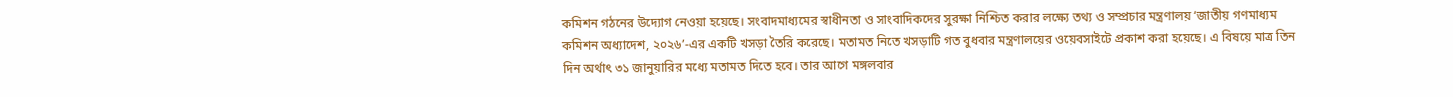কমিশন গঠনের উদ্যোগ নেওয়া হয়েছে। সংবাদমাধ্যমের স্বাধীনতা ও সাংবাদিকদের সুরক্ষা নিশ্চিত করার লক্ষ্যে তথ্য ও সম্প্রচার মন্ত্রণালয় ‘জাতীয় গণমাধ্যম কমিশন অধ্যাদেশ, ২০২৬’-এর একটি খসড়া তৈরি করেছে। মতামত নিতে খসড়াটি গত বুধবার মন্ত্রণালয়ের ওয়েবসাইটে প্রকাশ করা হয়েছে। এ বিষয়ে মাত্র তিন দিন অর্থাৎ ৩১ জানুয়ারির মধ্যে মতামত দিতে হবে। তার আগে মঙ্গলবার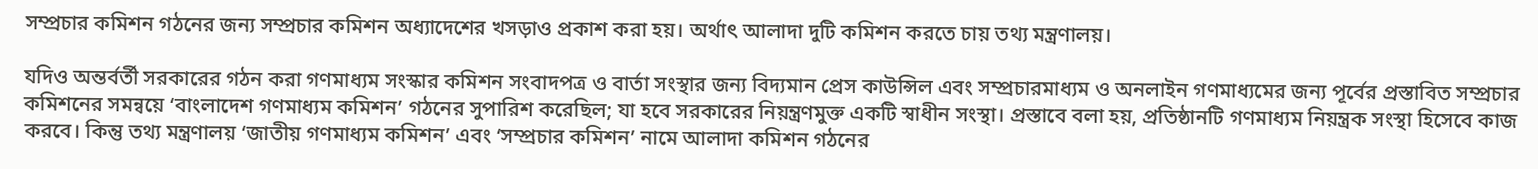সম্প্রচার কমিশন গঠনের জন্য সম্প্রচার কমিশন অধ্যাদেশের খসড়াও প্রকাশ করা হয়। অর্থাৎ আলাদা দুটি কমিশন করতে চায় তথ্য মন্ত্রণালয়।

যদিও অন্তর্বর্তী সরকারের গঠন করা গণমাধ্যম সংস্কার কমিশন সংবাদপত্র ও বার্তা সংস্থার জন্য বিদ্যমান প্রেস কাউন্সিল এবং সম্প্রচারমাধ্যম ও অনলাইন গণমাধ্যমের জন্য পূর্বের প্রস্তাবিত সম্প্রচার কমিশনের সমন্বয়ে ‘বাংলাদেশ গণমাধ্যম কমিশন’ গঠনের সুপারিশ করেছিল; যা হবে সরকারের নিয়ন্ত্রণমুক্ত একটি স্বাধীন সংস্থা। প্রস্তাবে বলা হয়, প্রতিষ্ঠানটি গণমাধ্যম নিয়ন্ত্রক সংস্থা হিসেবে কাজ করবে। কিন্তু তথ্য মন্ত্রণালয় ‘জাতীয় গণমাধ্যম কমিশন’ এবং ‘সম্প্রচার কমিশন’ নামে আলাদা কমিশন গঠনের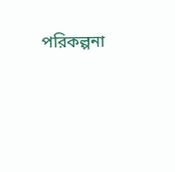পরিকল্পনা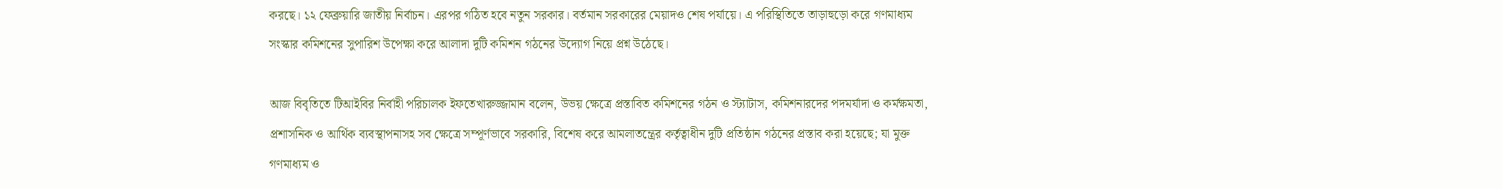করছে। ১২ ফেব্রুয়ারি জাতীয় নির্বাচন। এরপর গঠিত হবে নতুন সরকার। বর্তমান সরকারের মেয়াদও শেষ পর্যায়ে। এ পরিস্থিতিতে তাড়াহুড়ো করে গণমাধ্যম সংস্কার কমিশনের সুপারিশ উপেক্ষা করে আলাদা দুটি কমিশন গঠনের উদ্যোগ নিয়ে প্রশ্ন উঠেছে।

আজ বিবৃতিতে টিআইবির নির্বাহী পরিচালক ইফতেখারুজ্জামান বলেন, উভয় ক্ষেত্রে প্রস্তাবিত কমিশনের গঠন ও স্ট্যাটাস, কমিশনারদের পদমর্যাদা ও কর্মক্ষমতা, প্রশাসনিক ও আর্থিক ব্যবস্থাপনাসহ সব ক্ষেত্রে সম্পূর্ণভাবে সরকারি, বিশেষ করে আমলাতন্ত্রের কর্তৃত্বাধীন দুটি প্রতিষ্ঠান গঠনের প্রস্তাব করা হয়েছে; যা মুক্ত গণমাধ্যম ও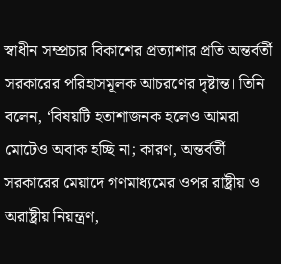স্বাধীন সম্প্রচার বিকাশের প্রত্যাশার প্রতি অন্তর্বর্তী সরকারের পরিহাসমূলক আচরণের দৃষ্টান্ত। তিনি বলেন, ‘বিষয়টি হতাশাজনক হলেও আমরা মোটেও অবাক হচ্ছি না; কারণ, অন্তর্বর্তী সরকারের মেয়াদে গণমাধ্যমের ওপর রাষ্ট্রীয় ও অরাষ্ট্রীয় নিয়ন্ত্রণ,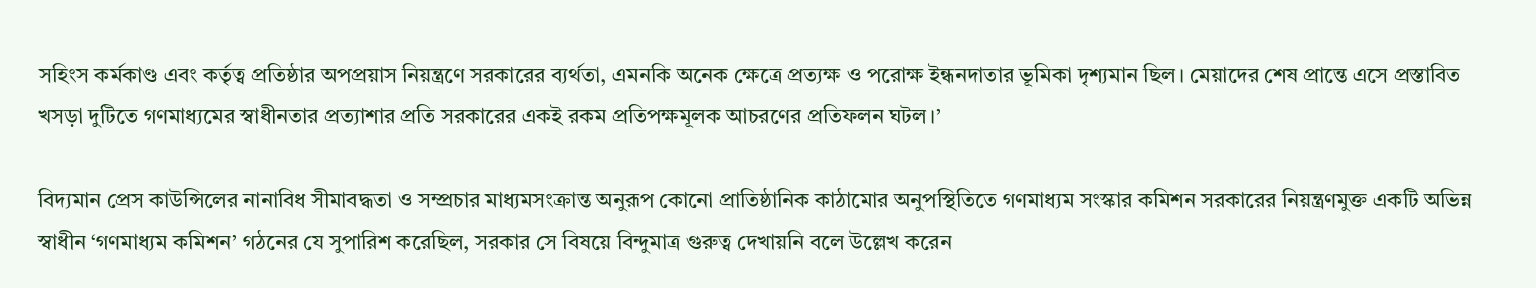সহিংস কর্মকাণ্ড এবং কর্তৃত্ব প্রতিষ্ঠার অপপ্রয়াস নিয়ন্ত্রণে সরকারের ব্যর্থতা, এমনকি অনেক ক্ষেত্রে প্রত্যক্ষ ও পরোক্ষ ইন্ধনদাতার ভূমিকা দৃশ্যমান ছিল। মেয়াদের শেষ প্রান্তে এসে প্রস্তাবিত খসড়া দুটিতে গণমাধ্যমের স্বাধীনতার প্রত্যাশার প্রতি সরকারের একই রকম প্রতিপক্ষমূলক আচরণের প্রতিফলন ঘটল।’

বিদ্যমান প্রেস কাউন্সিলের নানাবিধ সীমাবদ্ধতা ও সম্প্রচার মাধ্যমসংক্রান্ত অনুরূপ কোনো প্রাতিষ্ঠানিক কাঠামোর অনুপস্থিতিতে গণমাধ্যম সংস্কার কমিশন সরকারের নিয়ন্ত্রণমুক্ত একটি অভিন্ন স্বাধীন ‘গণমাধ্যম কমিশন’ গঠনের যে সুপারিশ করেছিল, সরকার সে বিষয়ে বিন্দুমাত্র গুরুত্ব দেখায়নি বলে উল্লেখ করেন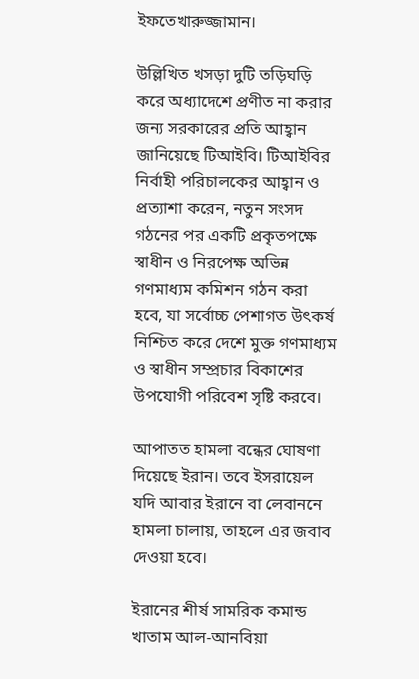ইফতেখারুজ্জামান।

উল্লিখিত খসড়া দুটি তড়িঘড়ি করে অধ্যাদেশে প্রণীত না করার জন্য সরকারের প্রতি আহ্বান জানিয়েছে টিআইবি। টিআইবির নির্বাহী পরিচালকের আহ্বান ও প্রত্যাশা করেন, নতুন সংসদ গঠনের পর একটি প্রকৃতপক্ষে স্বাধীন ও নিরপেক্ষ অভিন্ন গণমাধ্যম কমিশন গঠন করা হবে, যা সর্বোচ্চ পেশাগত উৎকর্ষ নিশ্চিত করে দেশে মুক্ত গণমাধ্যম ও স্বাধীন সম্প্রচার বিকাশের উপযোগী পরিবেশ সৃষ্টি করবে।

আপাতত হামলা বন্ধের ঘোষণা দিয়েছে ইরান। তবে ইসরায়েল যদি আবার ইরানে বা লেবাননে হামলা চালায়, তাহলে এর জবাব দেওয়া হবে।

ইরানের শীর্ষ সামরিক কমান্ড খাতাম আল-আনবিয়া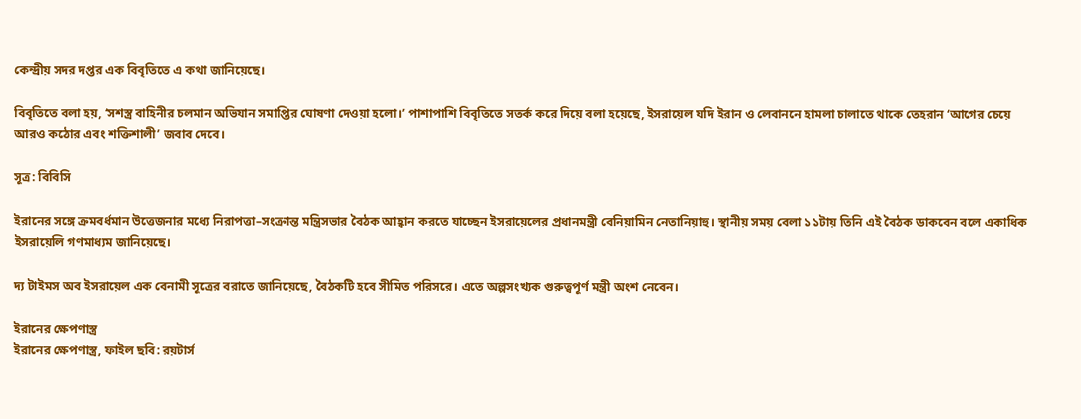কেন্দ্রীয় সদর দপ্তর এক বিবৃতিতে এ কথা জানিয়েছে।

বিবৃতিতে বলা হয়, ‘সশস্ত্র বাহিনীর চলমান অভিযান সমাপ্তির ঘোষণা দেওয়া হলো।’ পাশাপাশি বিবৃতিতে সতর্ক করে দিয়ে বলা হয়েছে, ইসরায়েল যদি ইরান ও লেবাননে হামলা চালাতে থাকে তেহরান ‘আগের চেয়ে আরও কঠোর এবং শক্তিশালী’ জবাব দেবে।

সূত্র: বিবিসি

ইরানের সঙ্গে ক্রমবর্ধমান উত্তেজনার মধ্যে নিরাপত্তা–সংক্রান্ত মন্ত্রিসভার বৈঠক আহ্বান করতে যাচ্ছেন ইসরায়েলের প্রধানমন্ত্রী বেনিয়ামিন নেতানিয়াহু। স্থানীয় সময় বেলা ১১টায় তিনি এই বৈঠক ডাকবেন বলে একাধিক ইসরায়েলি গণমাধ্যম জানিয়েছে।

দ্য টাইমস অব ইসরায়েল এক বেনামী সূত্রের বরাতে জানিয়েছে, বৈঠকটি হবে সীমিত পরিসরে। এতে অল্পসংখ্যক গুরুত্বপূর্ণ মন্ত্রী অংশ নেবেন।

ইরানের ক্ষেপণাস্ত্র
ইরানের ক্ষেপণাস্ত্র, ফাইল ছবি: রয়টার্স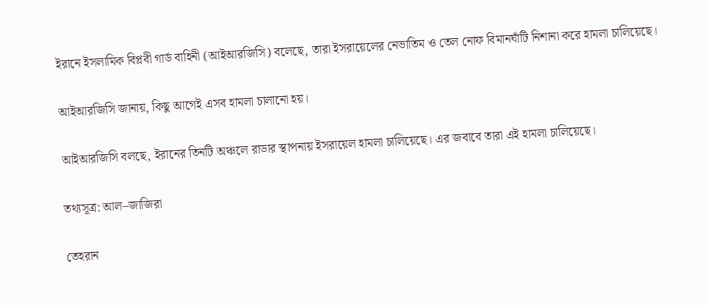ইরানে ইসলামিক বিপ্লবী গার্ড বাহিনী (আইআরজিসি) বলেছে, তারা ইসরায়েলের নেভাতিম ও তেল নোফ বিমানঘাঁটি নিশানা করে হামলা চালিয়েছে।

আইআরজিসি জানায়, কিছু আগেই এসব হামলা চালানো হয়।

আইআরজিসি বলছে, ইরানের তিনটি অঞ্চলে রাডার স্থাপনায় ইসরায়েল হামলা চালিয়েছে। এর জবাবে তারা এই হামলা চালিয়েছে।

তথ্যসূত্র: আল–জাজিরা

তেহরান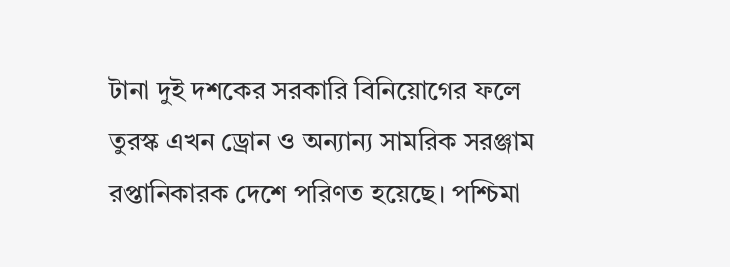টানা দুই দশকের সরকারি বিনিয়োগের ফলে তুরস্ক এখন ড্রোন ও অন্যান্য সামরিক সরঞ্জাম রপ্তানিকারক দেশে পরিণত হয়েছে। পশ্চিমা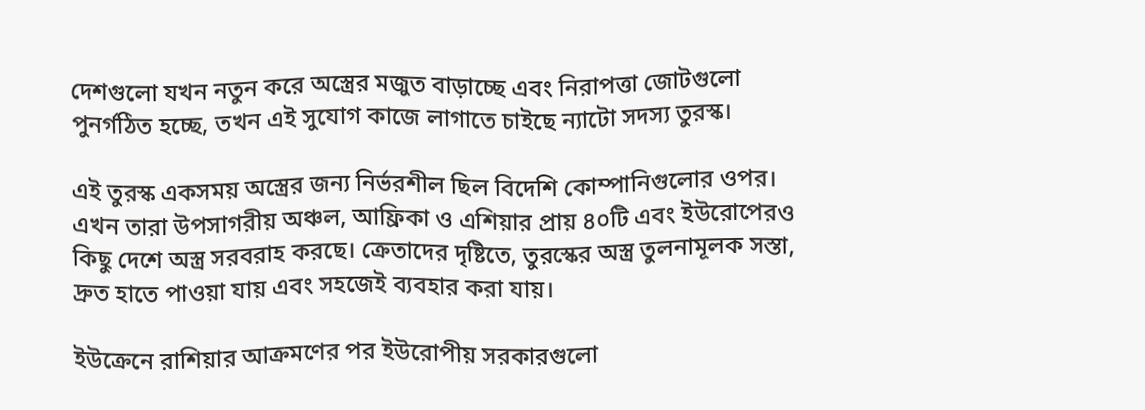দেশগুলো যখন নতুন করে অস্ত্রের মজুত বাড়াচ্ছে এবং নিরাপত্তা জোটগুলো পুনর্গঠিত হচ্ছে, তখন এই সুযোগ কাজে লাগাতে চাইছে ন্যাটো সদস্য তুরস্ক।

এই তুরস্ক একসময় অস্ত্রের জন্য নির্ভরশীল ছিল বিদেশি কোম্পানিগুলোর ওপর। এখন তারা উপসাগরীয় অঞ্চল, আফ্রিকা ও এশিয়ার প্রায় ৪০টি এবং ইউরোপেরও কিছু দেশে অস্ত্র সরবরাহ করছে। ক্রেতাদের দৃষ্টিতে, তুরস্কের অস্ত্র তুলনামূলক সস্তা, দ্রুত হাতে পাওয়া যায় এবং সহজেই ব্যবহার করা যায়।

ইউক্রেনে রাশিয়ার আক্রমণের পর ইউরোপীয় সরকারগুলো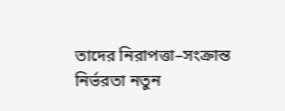তাদের নিরাপত্তা–সংক্রান্ত নির্ভরতা নতুন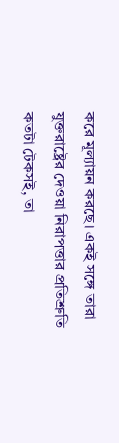করে মূল্যায়ন করছে। একই সঙ্গে তারা যুক্তরাষ্ট্রের দেওয়া নিরাপত্তার প্রতিশ্রুতি কতটা টেকসই, তা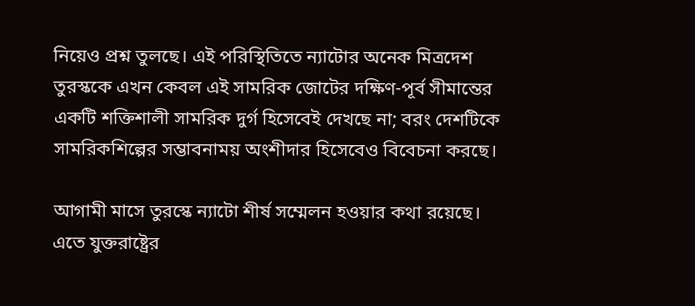নিয়েও প্রশ্ন তুলছে। এই পরিস্থিতিতে ন্যাটোর অনেক মিত্রদেশ তুরস্ককে এখন কেবল এই সামরিক জোটের দক্ষিণ-পূর্ব সীমান্তের একটি শক্তিশালী সামরিক দুর্গ হিসেবেই দেখছে না; বরং দেশটিকে সামরিকশিল্পের সম্ভাবনাময় অংশীদার হিসেবেও বিবেচনা করছে।

আগামী মাসে তুরস্কে ন্যাটো শীর্ষ সম্মেলন হওয়ার কথা রয়েছে। এতে যুক্তরাষ্ট্রের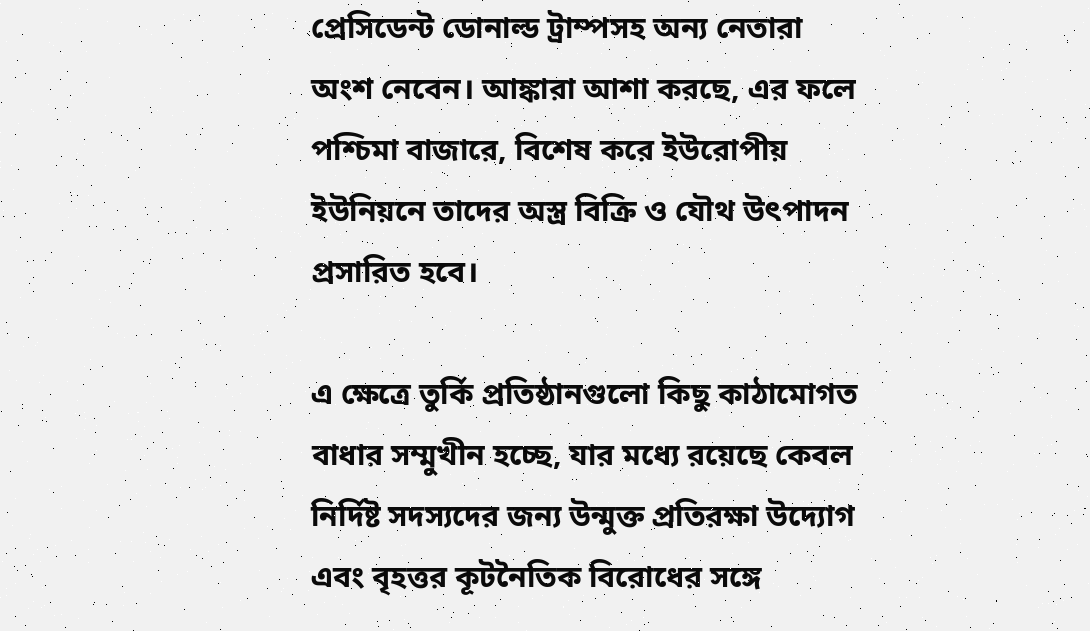প্রেসিডেন্ট ডোনাল্ড ট্রাম্পসহ অন্য নেতারা অংশ নেবেন। আঙ্কারা আশা করছে, এর ফলে পশ্চিমা বাজারে, বিশেষ করে ইউরোপীয় ইউনিয়নে তাদের অস্ত্র বিক্রি ও যৌথ উৎপাদন প্রসারিত হবে।

এ ক্ষেত্রে তুর্কি প্রতিষ্ঠানগুলো কিছু কাঠামোগত বাধার সম্মুখীন হচ্ছে, যার মধ্যে রয়েছে কেবল নির্দিষ্ট সদস্যদের জন্য উন্মুক্ত প্রতিরক্ষা উদ্যোগ এবং বৃহত্তর কূটনৈতিক বিরোধের সঙ্গে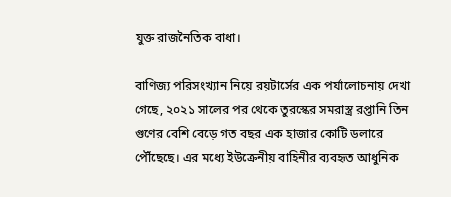যুক্ত রাজনৈতিক বাধা।

বাণিজ্য পরিসংখ্যান নিয়ে রয়টার্সের এক পর্যালোচনায় দেখা গেছে, ২০২১ সালের পর থেকে তুরস্কের সমরাস্ত্র রপ্তানি তিন গুণের বেশি বেড়ে গত বছর এক হাজার কোটি ডলারে পৌঁছেছে। এর মধ্যে ইউক্রেনীয় বাহিনীর ব্যবহৃত আধুনিক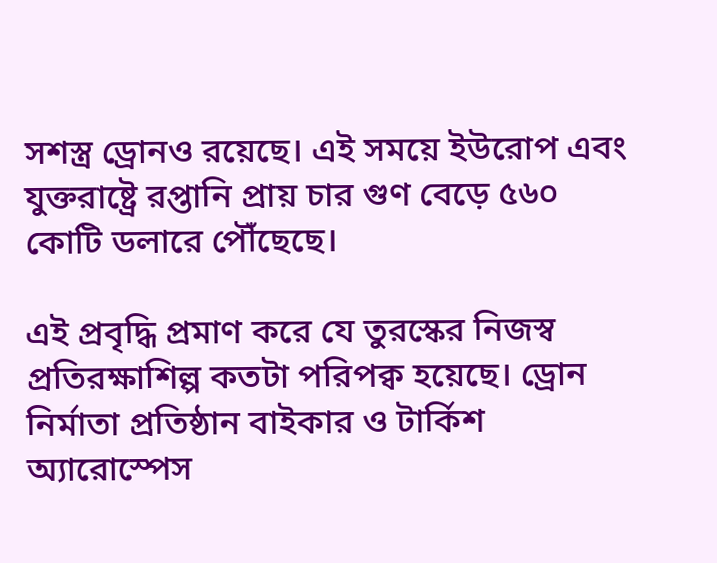সশস্ত্র ড্রোনও রয়েছে। এই সময়ে ইউরোপ এবং যুক্তরাষ্ট্রে রপ্তানি প্রায় চার গুণ বেড়ে ৫৬০ কোটি ডলারে পৌঁছেছে।

এই প্রবৃদ্ধি প্রমাণ করে যে তুরস্কের নিজস্ব প্রতিরক্ষাশিল্প কতটা পরিপক্ব হয়েছে। ড্রোন নির্মাতা প্রতিষ্ঠান বাইকার ও টার্কিশ অ্যারোস্পেস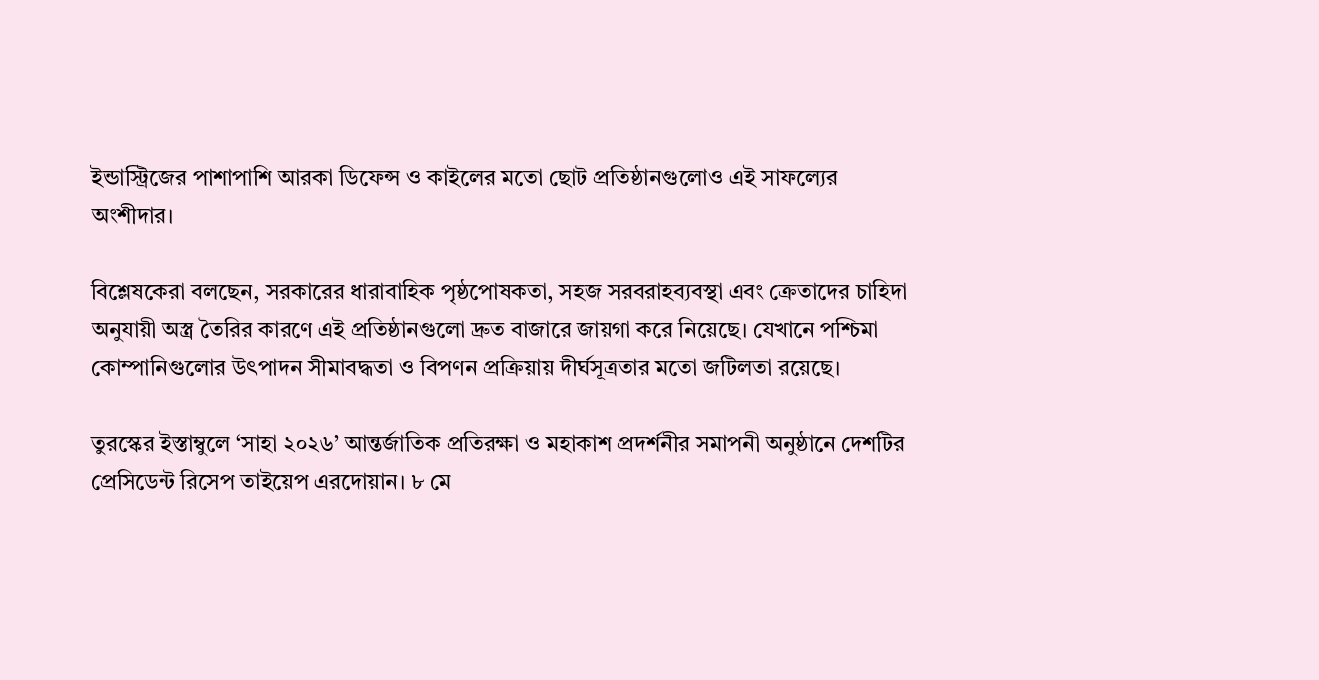ইন্ডাস্ট্রিজের পাশাপাশি আরকা ডিফেন্স ও কাইলের মতো ছোট প্রতিষ্ঠানগুলোও এই সাফল্যের অংশীদার।

বিশ্লেষকেরা বলছেন, সরকারের ধারাবাহিক পৃষ্ঠপোষকতা, সহজ সরবরাহব্যবস্থা এবং ক্রেতাদের চাহিদা অনুযায়ী অস্ত্র তৈরির কারণে এই প্রতিষ্ঠানগুলো দ্রুত বাজারে জায়গা করে নিয়েছে। যেখানে পশ্চিমা কোম্পানিগুলোর উৎপাদন সীমাবদ্ধতা ও বিপণন প্রক্রিয়ায় দীর্ঘসূত্রতার মতো জটিলতা রয়েছে।

তুরস্কের ইস্তাম্বুলে ‘সাহা ২০২৬’ আন্তর্জাতিক প্রতিরক্ষা ও মহাকাশ প্রদর্শনীর সমাপনী অনুষ্ঠানে দেশটির প্রেসিডেন্ট রিসেপ তাইয়েপ এরদোয়ান। ৮ মে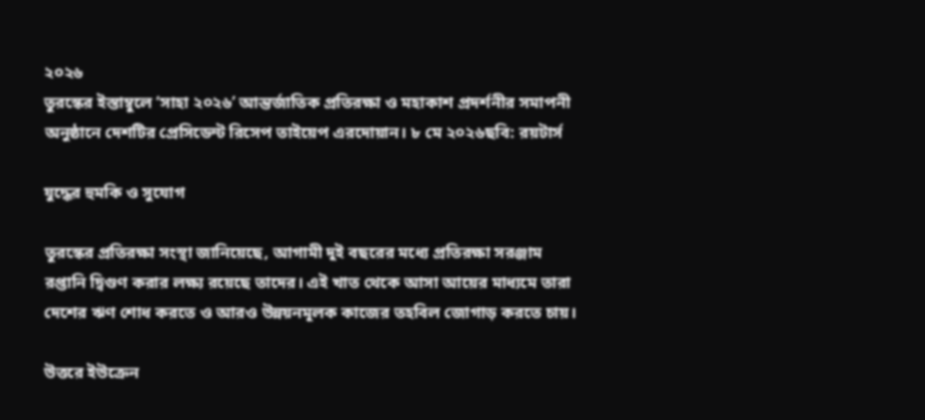২০২৬
তুরস্কের ইস্তাম্বুলে ‘সাহা ২০২৬’ আন্তর্জাতিক প্রতিরক্ষা ও মহাকাশ প্রদর্শনীর সমাপনী অনুষ্ঠানে দেশটির প্রেসিডেন্ট রিসেপ তাইয়েপ এরদোয়ান। ৮ মে ২০২৬ছবি: রয়টার্স

যুদ্ধের হুমকি ও সুযোগ

তুরস্কের প্রতিরক্ষা সংস্থা জানিয়েছে, আগামী দুই বছরের মধ্যে প্রতিরক্ষা সরঞ্জাম রপ্তানি দ্বিগুণ করার লক্ষ্য রয়েছে তাদের। এই খাত থেকে আসা আয়ের মাধ্যমে তারা দেশের ঋণ শোধ করতে ও আরও উন্নয়নমূলক কাজের তহবিল জোগাড় করতে চায়।

উত্তরে ইউক্রেন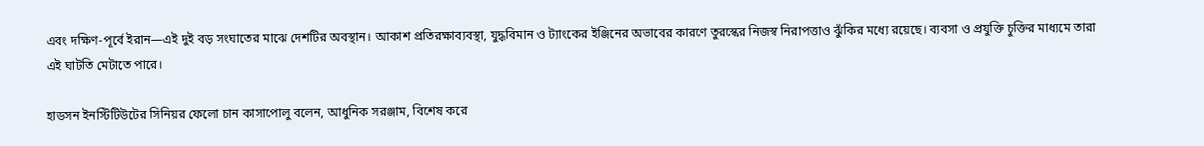এবং দক্ষিণ-পূর্বে ইরান—এই দুই বড় সংঘাতের মাঝে দেশটির অবস্থান। আকাশ প্রতিরক্ষাব্যবস্থা, যুদ্ধবিমান ও ট্যাংকের ইঞ্জিনের অভাবের কারণে তুরস্কের নিজস্ব নিরাপত্তাও ঝুঁকির মধ্যে রয়েছে। ব্যবসা ও প্রযুক্তি চুক্তির মাধ্যমে তারা এই ঘাটতি মেটাতে পারে।

হাডসন ইনস্টিটিউটের সিনিয়র ফেলো চান কাসাপোলু বলেন, আধুনিক সরঞ্জাম, বিশেষ করে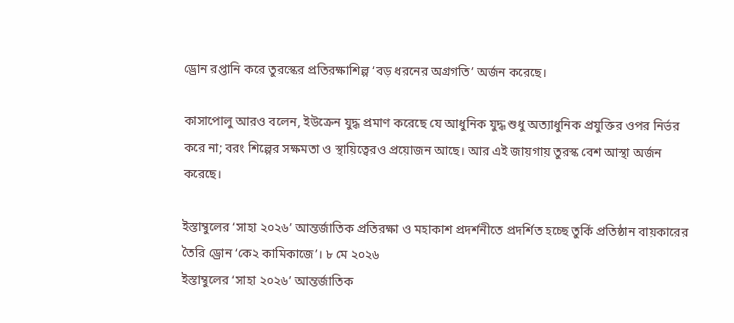ড্রোন রপ্তানি করে তুরস্কের প্রতিরক্ষাশিল্প ‘বড় ধরনের অগ্রগতি’ অর্জন করেছে।

কাসাপোলু আরও বলেন, ইউক্রেন যুদ্ধ প্রমাণ করেছে যে আধুনিক যুদ্ধ শুধু অত্যাধুনিক প্রযুক্তির ওপর নির্ভর করে না; বরং শিল্পের সক্ষমতা ও স্থায়িত্বেরও প্রয়োজন আছে। আর এই জায়গায় তুরস্ক বেশ আস্থা অর্জন করেছে।

ইস্তাম্বুলের ‘সাহা ২০২৬’ আন্তর্জাতিক প্রতিরক্ষা ও মহাকাশ প্রদর্শনীতে প্রদর্শিত হচ্ছে তুর্কি প্রতিষ্ঠান বায়কারের তৈরি ড্রোন ‘কে২ কামিকাজে’। ৮ মে ২০২৬
ইস্তাম্বুলের ‘সাহা ২০২৬’ আন্তর্জাতিক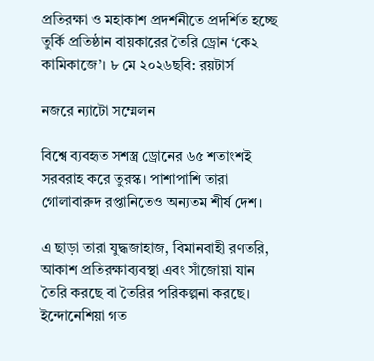প্রতিরক্ষা ও মহাকাশ প্রদর্শনীতে প্রদর্শিত হচ্ছে তুর্কি প্রতিষ্ঠান বায়কারের তৈরি ড্রোন ‘কে২ কামিকাজে’। ৮ মে ২০২৬ছবি: রয়টার্স

নজরে ন্যাটো সম্মেলন

বিশ্বে ব্যবহৃত সশস্ত্র ড্রোনের ৬৫ শতাংশই সরবরাহ করে তুরস্ক। পাশাপাশি তারা গোলাবারুদ রপ্তানিতেও অন্যতম শীর্ষ দেশ।

এ ছাড়া তারা যুদ্ধজাহাজ, বিমানবাহী রণতরি, আকাশ প্রতিরক্ষাব্যবস্থা এবং সাঁজোয়া যান তৈরি করছে বা তৈরির পরিকল্পনা করছে। ইন্দোনেশিয়া গত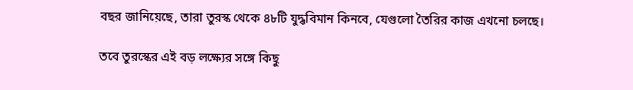বছর জানিয়েছে, তারা তুরস্ক থেকে ৪৮টি যুদ্ধবিমান কিনবে, যেগুলো তৈরির কাজ এখনো চলছে।

তবে তুরস্কের এই বড় লক্ষ্যের সঙ্গে কিছু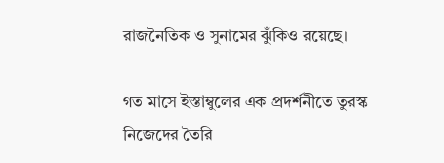রাজনৈতিক ও সুনামের ঝুঁকিও রয়েছে।

গত মাসে ইস্তাম্বুলের এক প্রদর্শনীতে তুরস্ক নিজেদের তৈরি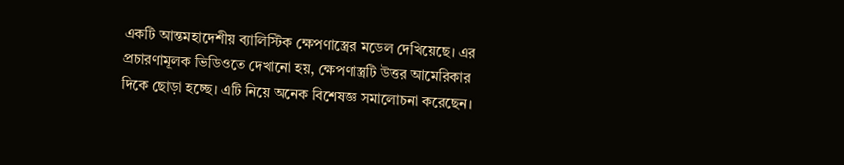একটি আন্তমহাদেশীয় ব্যালিস্টিক ক্ষেপণাস্ত্রের মডেল দেখিয়েছে। এর প্রচারণামূলক ভিডিওতে দেখানো হয়, ক্ষেপণাস্ত্রটি উত্তর আমেরিকার দিকে ছোড়া হচ্ছে। এটি নিয়ে অনেক বিশেষজ্ঞ সমালোচনা করেছেন।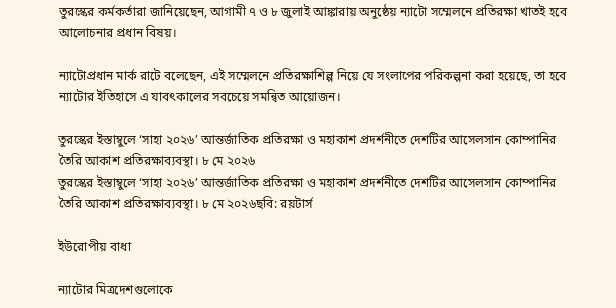তুরস্কের কর্মকর্তারা জানিয়েছেন, আগামী ৭ ও ৮ জুলাই আঙ্কারায় অনুষ্ঠেয় ন্যাটো সম্মেলনে প্রতিরক্ষা খাতই হবে আলোচনার প্রধান বিষয়।

ন্যাটোপ্রধান মার্ক রাটে বলেছেন, এই সম্মেলনে প্রতিরক্ষাশিল্প নিয়ে যে সংলাপের পরিকল্পনা করা হয়েছে, তা হবে ন্যাটোর ইতিহাসে এ যাবৎকালের সবচেয়ে সমন্বিত আয়োজন।

তুরস্কের ইস্তাম্বুলে ‘সাহা ২০২৬’ আন্তর্জাতিক প্রতিরক্ষা ও মহাকাশ প্রদর্শনীতে দেশটির আসেলসান কোম্পানির তৈরি আকাশ প্রতিরক্ষাব্যবস্থা। ৮ মে ২০২৬
তুরস্কের ইস্তাম্বুলে ‘সাহা ২০২৬’ আন্তর্জাতিক প্রতিরক্ষা ও মহাকাশ প্রদর্শনীতে দেশটির আসেলসান কোম্পানির তৈরি আকাশ প্রতিরক্ষাব্যবস্থা। ৮ মে ২০২৬ছবি: রয়টার্স

ইউরোপীয় বাধা

ন্যাটোর মিত্রদেশগুলোকে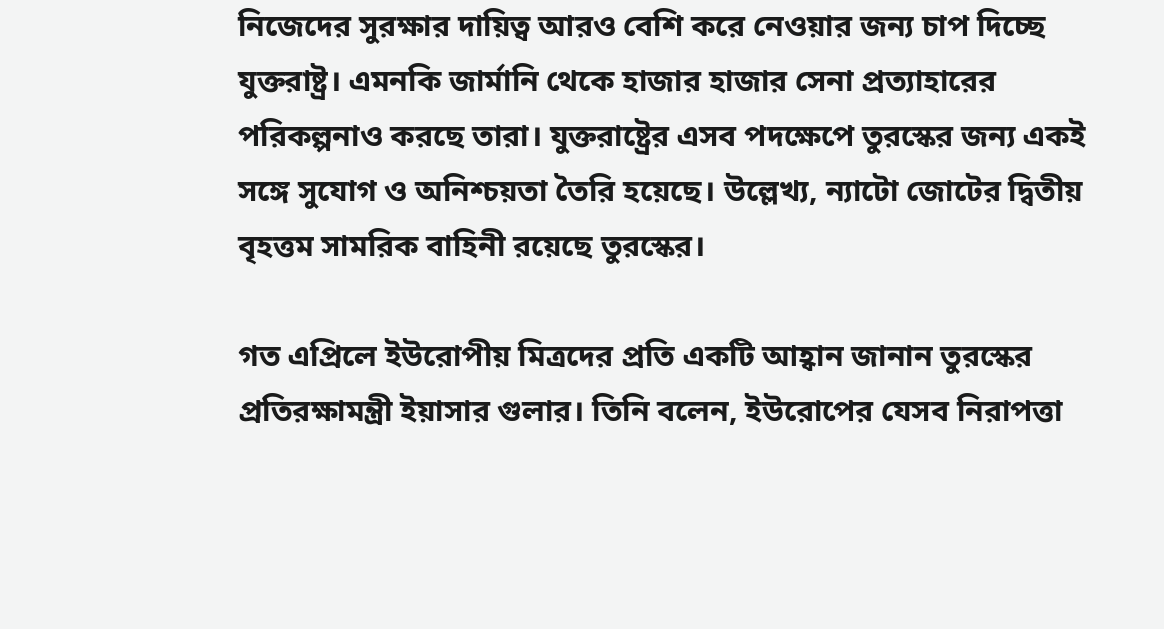নিজেদের সুরক্ষার দায়িত্ব আরও বেশি করে নেওয়ার জন্য চাপ দিচ্ছে যুক্তরাষ্ট্র। এমনকি জার্মানি থেকে হাজার হাজার সেনা প্রত্যাহারের পরিকল্পনাও করছে তারা। যুক্তরাষ্ট্রের এসব পদক্ষেপে তুরস্কের জন্য একই সঙ্গে সুযোগ ও অনিশ্চয়তা তৈরি হয়েছে। উল্লেখ্য, ন্যাটো জোটের দ্বিতীয় বৃহত্তম সামরিক বাহিনী রয়েছে তুরস্কের।

গত এপ্রিলে ইউরোপীয় মিত্রদের প্রতি একটি আহ্বান জানান তুরস্কের প্রতিরক্ষামন্ত্রী ইয়াসার গুলার। তিনি বলেন, ইউরোপের যেসব নিরাপত্তা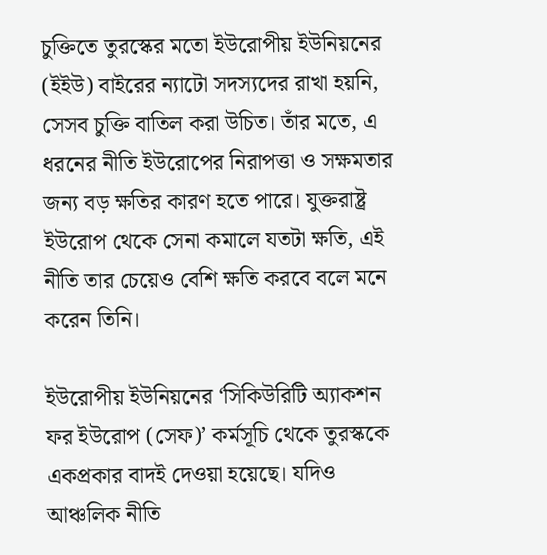চুক্তিতে তুরস্কের মতো ইউরোপীয় ইউনিয়নের (ইইউ) বাইরের ন্যাটো সদস্যদের রাখা হয়নি, সেসব চুক্তি বাতিল করা উচিত। তাঁর মতে, এ ধরনের নীতি ইউরোপের নিরাপত্তা ও সক্ষমতার জন্য বড় ক্ষতির কারণ হতে পারে। যুক্তরাষ্ট্র ইউরোপ থেকে সেনা কমালে যতটা ক্ষতি, এই নীতি তার চেয়েও বেশি ক্ষতি করবে বলে মনে করেন তিনি।

ইউরোপীয় ইউনিয়নের ‘সিকিউরিটি অ্যাকশন ফর ইউরোপ (সেফ)’ কর্মসূচি থেকে তুরস্ককে একপ্রকার বাদই দেওয়া হয়েছে। যদিও আঞ্চলিক নীতি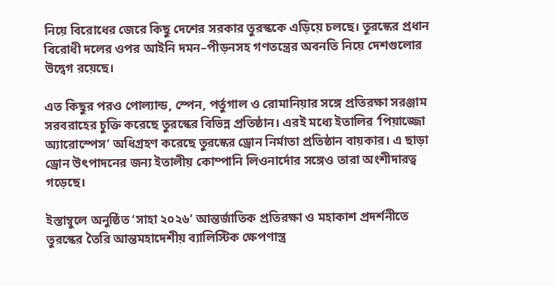নিয়ে বিরোধের জেরে কিছু দেশের সরকার তুরস্ককে এড়িয়ে চলছে। তুরস্কের প্রধান বিরোধী দলের ওপর আইনি দমন–পীড়নসহ গণতন্ত্রের অবনতি নিয়ে দেশগুলোর উদ্বেগ রয়েছে।

এত কিছুর পরও পোল্যান্ড, স্পেন, পর্তুগাল ও রোমানিয়ার সঙ্গে প্রতিরক্ষা সরঞ্জাম সরবরাহের চুক্তি করেছে তুরস্কের বিভিন্ন প্রতিষ্ঠান। এরই মধ্যে ইতালির ‘পিয়াজ্জো অ্যারোস্পেস’ অধিগ্রহণ করেছে তুরস্কের ড্রোন নির্মাতা প্রতিষ্ঠান বায়কার। এ ছাড়া ড্রোন উৎপাদনের জন্য ইতালীয় কোম্পানি লিওনার্দোর সঙ্গেও তারা অংশীদারত্ব গড়েছে।

ইস্তাম্বুলে অনুষ্ঠিত ‘সাহা ২০২৬’ আন্তর্জাতিক প্রতিরক্ষা ও মহাকাশ প্রদর্শনীতে তুরস্কের তৈরি আন্তমহাদেশীয় ব্যালিস্টিক ক্ষেপণাস্ত্র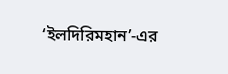‘ইলদিরিমহান’-এর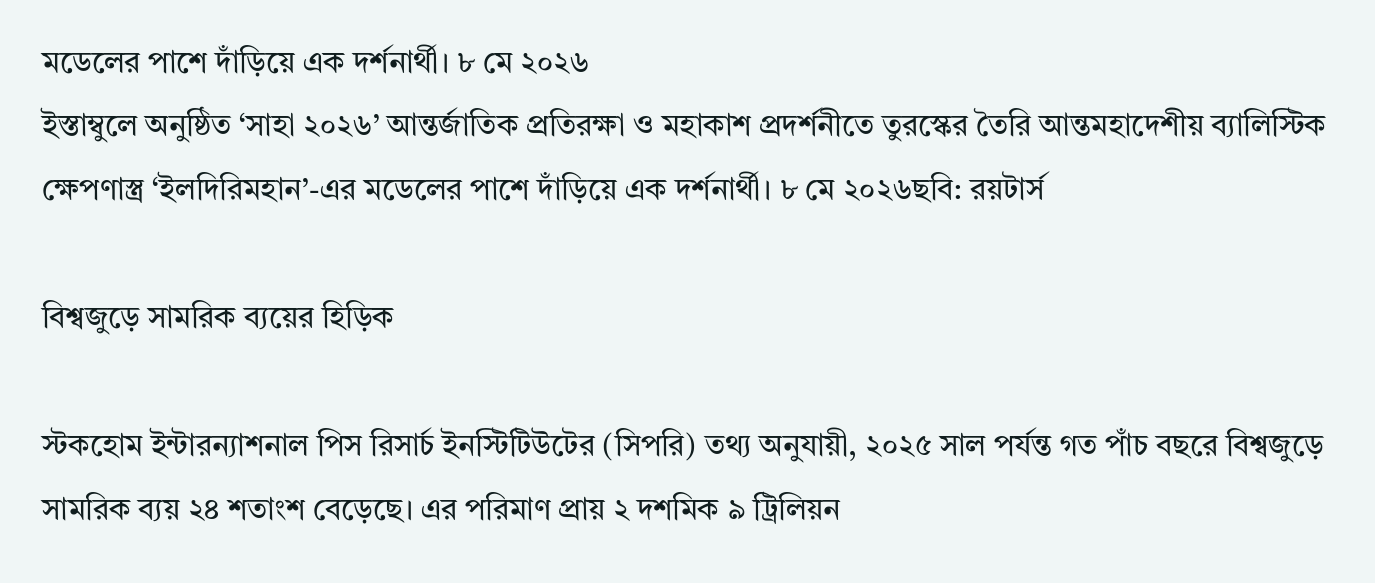মডেলের পাশে দাঁড়িয়ে এক দর্শনার্থী। ৮ মে ২০২৬
ইস্তাম্বুলে অনুষ্ঠিত ‘সাহা ২০২৬’ আন্তর্জাতিক প্রতিরক্ষা ও মহাকাশ প্রদর্শনীতে তুরস্কের তৈরি আন্তমহাদেশীয় ব্যালিস্টিক ক্ষেপণাস্ত্র ‘ইলদিরিমহান’-এর মডেলের পাশে দাঁড়িয়ে এক দর্শনার্থী। ৮ মে ২০২৬ছবি: রয়টার্স

বিশ্বজুড়ে সামরিক ব্যয়ের হিড়িক

স্টকহোম ইন্টারন্যাশনাল পিস রিসার্চ ইনস্টিটিউটের (সিপরি) তথ্য অনুযায়ী, ২০২৫ সাল পর্যন্ত গত পাঁচ বছরে বিশ্বজুড়ে সামরিক ব্যয় ২৪ শতাংশ বেড়েছে। এর পরিমাণ প্রায় ২ দশমিক ৯ ট্রিলিয়ন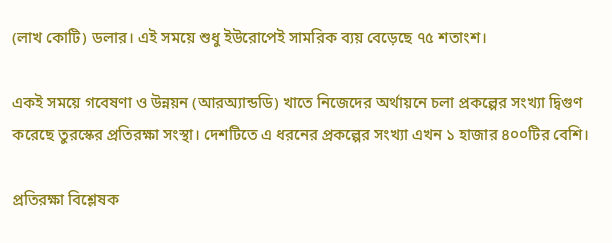(লাখ কোটি) ডলার। এই সময়ে শুধু ইউরোপেই সামরিক ব্যয় বেড়েছে ৭৫ শতাংশ।

একই সময়ে গবেষণা ও উন্নয়ন (আরঅ্যান্ডডি) খাতে নিজেদের অর্থায়নে চলা প্রকল্পের সংখ্যা দ্বিগুণ করেছে তুরস্কের প্রতিরক্ষা সংস্থা। দেশটিতে এ ধরনের প্রকল্পের সংখ্যা এখন ১ হাজার ৪০০টির বেশি।

প্রতিরক্ষা বিশ্লেষক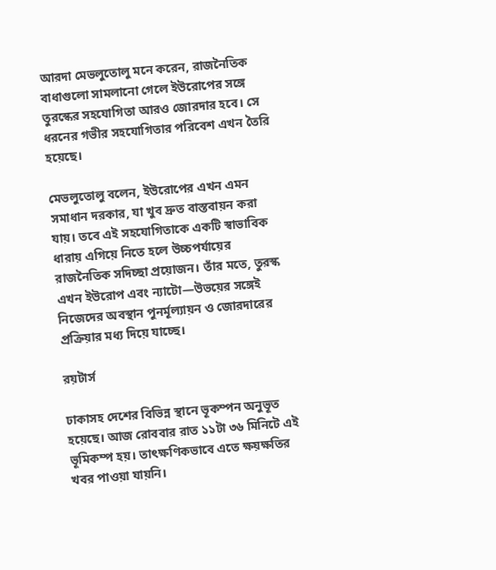আরদা মেভলুতোলু মনে করেন, রাজনৈতিক বাধাগুলো সামলানো গেলে ইউরোপের সঙ্গে তুরস্কের সহযোগিতা আরও জোরদার হবে। সে ধরনের গভীর সহযোগিতার পরিবেশ এখন তৈরি হয়েছে।

মেভলুতোলু বলেন, ইউরোপের এখন এমন সমাধান দরকার, যা খুব দ্রুত বাস্তবায়ন করা যায়। তবে এই সহযোগিতাকে একটি স্বাভাবিক ধারায় এগিয়ে নিতে হলে উচ্চপর্যায়ের রাজনৈতিক সদিচ্ছা প্রয়োজন। তাঁর মতে, তুরস্ক এখন ইউরোপ এবং ন্যাটো—উভয়ের সঙ্গেই নিজেদের অবস্থান পুনর্মূল্যায়ন ও জোরদারের প্রক্রিয়ার মধ্য দিয়ে যাচ্ছে।

রয়টার্স

ঢাকাসহ দেশের বিভিন্ন স্থানে ভূকম্পন অনুভূত হয়েছে। আজ রোববার রাত ১১টা ৩৬ মিনিটে এই ভূমিকম্প হয়। তাৎক্ষণিকভাবে এতে ক্ষয়ক্ষতির খবর পাওয়া যায়নি।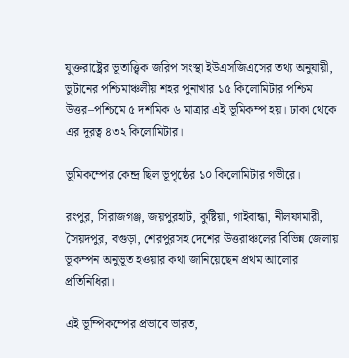যুক্তরাষ্ট্রের ভূতাত্ত্বিক জরিপ সংস্থা ইউএসজিএসের তথ্য অনুযায়ী, ভুটানের পশ্চিমাঞ্চলীয় শহর পুনাখার ১৫ কিলোমিটার পশ্চিম উত্তর–পশ্চিমে ৫ দশমিক ৬ মাত্রার এই ভূমিকম্প হয়। ঢাকা থেকে এর দূরত্ব ৪৩২ কিলোমিটার।

ভূমিকম্পের কেন্দ্র ছিল ভূপৃষ্ঠের ১০ কিলোমিটার গভীরে।

রংপুর, সিরাজগঞ্জ, জয়পুরহাট, কুষ্টিয়া, গাইবান্ধা, নীলফামারী, সৈয়দপুর, বগুড়া, শেরপুরসহ দেশের উত্তরাঞ্চলের বিভিন্ন জেলায় ভূকম্পন অনুভূত হওয়ার কথা জানিয়েছেন প্রথম আলোর প্রতিনিধিরা।

এই ভূম্পিকম্পের প্রভাবে ভারত,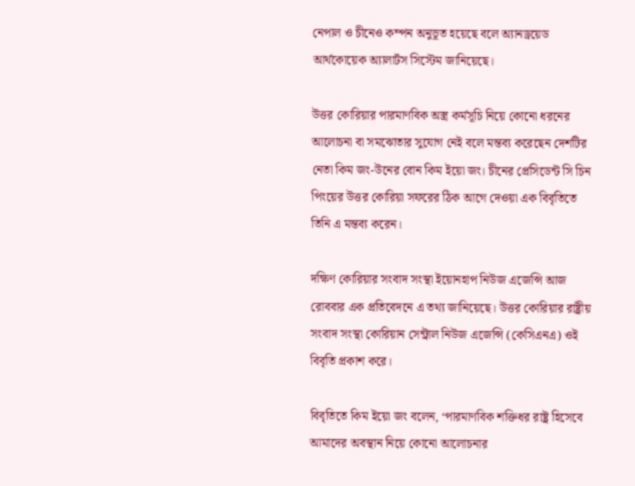নেপাল ও চীনেও কম্পন অনুভূত হয়েছে বলে অ্যানড্রয়েড আর্থকোয়েক অ্যালার্টস সিস্টেম জানিয়েছে।

উত্তর কোরিয়ার পারমাণবিক অস্ত্র কর্মসূচি নিয়ে কোনো ধরনের আলোচনা বা সমঝোতার সুযোগ নেই বলে মন্তব্য করেছেন দেশটির নেতা কিম জং-উনের বোন কিম ইয়ো জং। চীনের প্রেসিডেন্ট সি চিন পিংয়ের উত্তর কোরিয়া সফরের ঠিক আগে দেওয়া এক বিবৃতিতে তিনি এ মন্তব্য করেন।

দক্ষিণ কোরিয়ার সংবাদ সংস্থা ইয়োনহাপ নিউজ এজেন্সি আজ রোববার এক প্রতিবেদনে এ তথ্য জানিয়েছে। উত্তর কোরিয়ার রাষ্ট্রীয় সংবাদ সংস্থা কোরিয়ান সেন্ট্রাল নিউজ এজেন্সি (কেসিএনএ) ওই বিবৃতি প্রকাশ করে।

বিবৃতিতে কিম ইয়ো জং বলেন, ‘পারমাণবিক শক্তিধর রাষ্ট্র হিসেবে আমাদের অবস্থান নিয়ে কোনো আলোচনার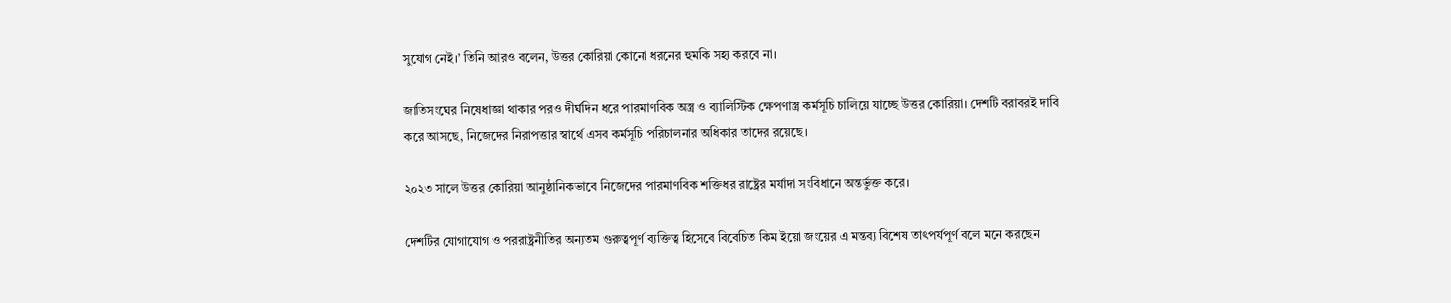সুযোগ নেই।’ তিনি আরও বলেন, উত্তর কোরিয়া কোনো ধরনের হুমকি সহ্য করবে না।

জাতিসংঘের নিষেধাজ্ঞা থাকার পরও দীর্ঘদিন ধরে পারমাণবিক অস্ত্র ও ব্যালিস্টিক ক্ষেপণাস্ত্র কর্মসূচি চালিয়ে যাচ্ছে উত্তর কোরিয়া। দেশটি বরাবরই দাবি করে আসছে, নিজেদের নিরাপত্তার স্বার্থে এসব কর্মসূচি পরিচালনার অধিকার তাদের রয়েছে।

২০২৩ সালে উত্তর কোরিয়া আনুষ্ঠানিকভাবে নিজেদের পারমাণবিক শক্তিধর রাষ্ট্রের মর্যাদা সংবিধানে অন্তর্ভুক্ত করে।

দেশটির যোগাযোগ ও পররাষ্ট্রনীতির অন্যতম গুরুত্বপূর্ণ ব্যক্তিত্ব হিসেবে বিবেচিত কিম ইয়ো জংয়ের এ মন্তব্য বিশেষ তাৎপর্যপূর্ণ বলে মনে করছেন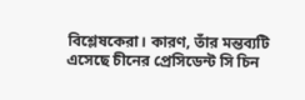বিশ্লেষকেরা। কারণ, তাঁর মন্তব্যটি এসেছে চীনের প্রেসিডেন্ট সি চিন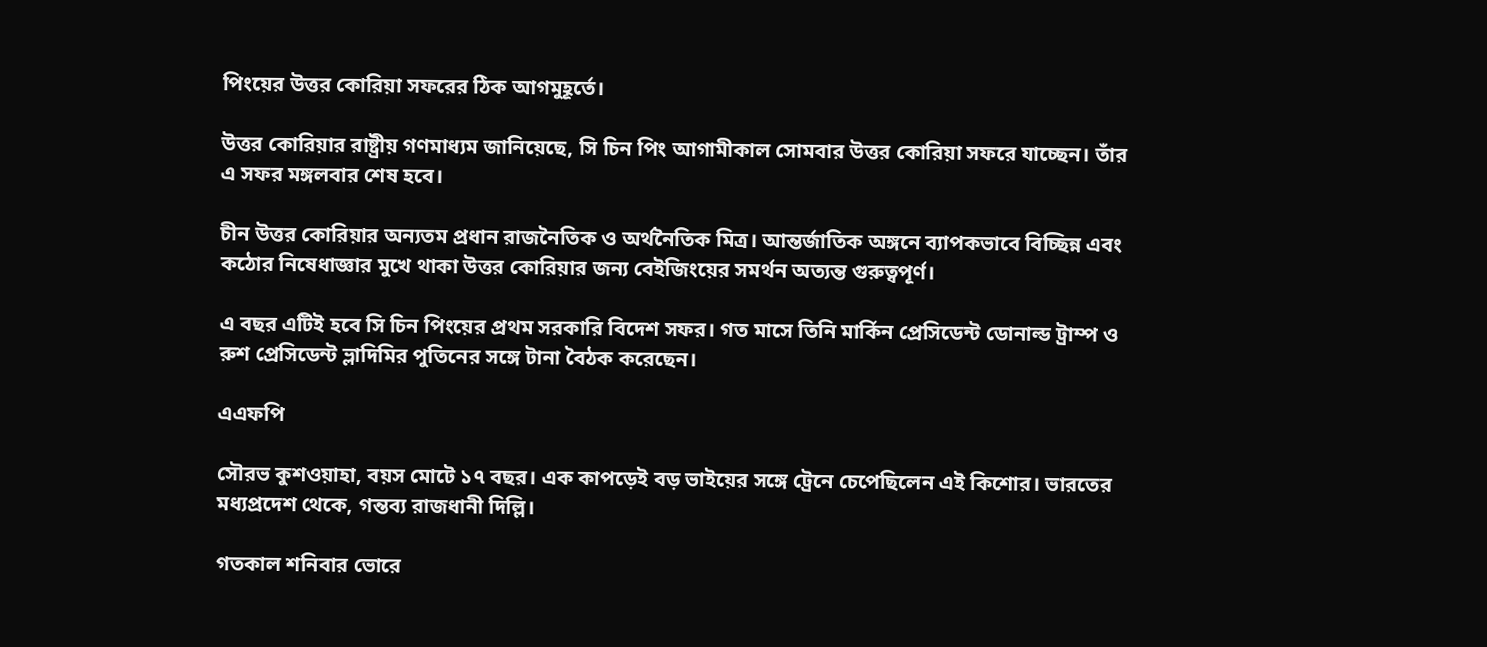পিংয়ের উত্তর কোরিয়া সফরের ঠিক আগমুহূর্তে।

উত্তর কোরিয়ার রাষ্ট্রীয় গণমাধ্যম জানিয়েছে, সি চিন পিং আগামীকাল সোমবার উত্তর কোরিয়া সফরে যাচ্ছেন। তাঁর এ সফর মঙ্গলবার শেষ হবে।

চীন উত্তর কোরিয়ার অন্যতম প্রধান রাজনৈতিক ও অর্থনৈতিক মিত্র। আন্তর্জাতিক অঙ্গনে ব্যাপকভাবে বিচ্ছিন্ন এবং কঠোর নিষেধাজ্ঞার মুখে থাকা উত্তর কোরিয়ার জন্য বেইজিংয়ের সমর্থন অত্যন্ত গুরুত্বপূর্ণ।

এ বছর এটিই হবে সি চিন পিংয়ের প্রথম সরকারি বিদেশ সফর। গত মাসে তিনি মার্কিন প্রেসিডেন্ট ডোনাল্ড ট্রাম্প ও রুশ প্রেসিডেন্ট ভ্লাদিমির পুতিনের সঙ্গে টানা বৈঠক করেছেন।

এএফপি

সৌরভ কুশওয়াহা, বয়স মোটে ১৭ বছর। এক কাপড়েই বড় ভাইয়ের সঙ্গে ট্রেনে চেপেছিলেন এই কিশোর। ভারতের মধ্যপ্রদেশ থেকে, গন্তব্য রাজধানী দিল্লি।

গতকাল শনিবার ভোরে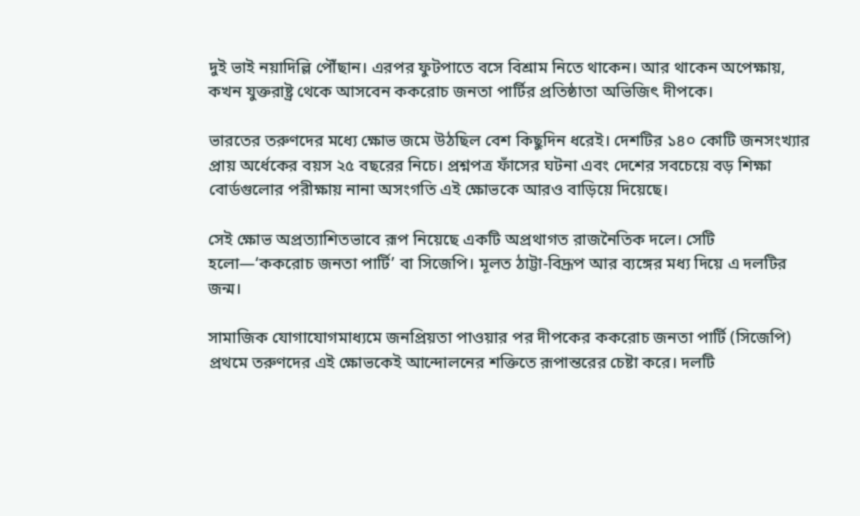দুই ভাই নয়াদিল্লি পৌঁছান। এরপর ফুটপাতে বসে বিশ্রাম নিতে থাকেন। আর থাকেন অপেক্ষায়, কখন যুক্তরাষ্ট্র থেকে আসবেন ককরোচ জনতা পার্টির প্রতিষ্ঠাতা অভিজিৎ দীপকে।

ভারতের তরুণদের মধ্যে ক্ষোভ জমে উঠছিল বেশ কিছুদিন ধরেই। দেশটির ১৪০ কোটি জনসংখ্যার প্রায় অর্ধেকের বয়স ২৫ বছরের নিচে। প্রশ্নপত্র ফাঁসের ঘটনা এবং দেশের সবচেয়ে বড় শিক্ষা বোর্ডগুলোর পরীক্ষায় নানা অসংগতি এই ক্ষোভকে আরও বাড়িয়ে দিয়েছে।

সেই ক্ষোভ অপ্রত্যাশিতভাবে রূপ নিয়েছে একটি অপ্রথাগত রাজনৈতিক দলে। সেটি হলো—‘ককরোচ জনতা পার্টি’ বা সিজেপি। মূলত ঠাট্টা-বিদ্রূপ আর ব্যঙ্গের মধ্য দিয়ে এ দলটির জন্ম।

সামাজিক যোগাযোগমাধ্যমে জনপ্রিয়তা পাওয়ার পর দীপকের ককরোচ জনতা পার্টি (সিজেপি) প্রথমে তরুণদের এই ক্ষোভকেই আন্দোলনের শক্তিতে রূপান্তরের চেষ্টা করে। দলটি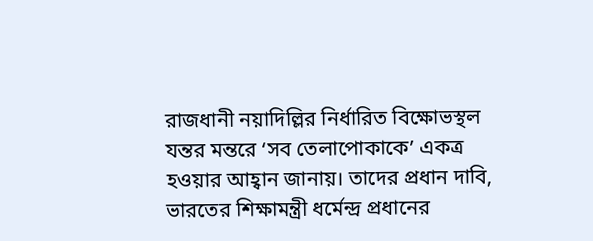রাজধানী নয়াদিল্লির নির্ধারিত বিক্ষোভস্থল যন্তর মন্তরে ‘সব তেলাপোকাকে’ একত্র হওয়ার আহ্বান জানায়। তাদের প্রধান দাবি, ভারতের শিক্ষামন্ত্রী ধর্মেন্দ্র প্রধানের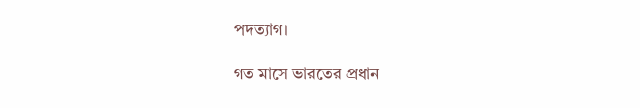পদত্যাগ।

গত মাসে ভারতের প্রধান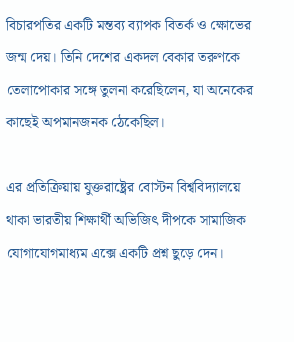বিচারপতির একটি মন্তব্য ব্যাপক বিতর্ক ও ক্ষোভের জন্ম দেয়। তিনি দেশের একদল বেকার তরুণকে তেলাপোকার সঙ্গে তুলনা করেছিলেন, যা অনেকের কাছেই অপমানজনক ঠেকেছিল।

এর প্রতিক্রিয়ায় যুক্তরাষ্ট্রের বোস্টন বিশ্ববিদ্যালয়ে থাকা ভারতীয় শিক্ষার্থী অভিজিৎ দীপকে সামাজিক যোগাযোগমাধ্যম এক্সে একটি প্রশ্ন ছুড়ে দেন।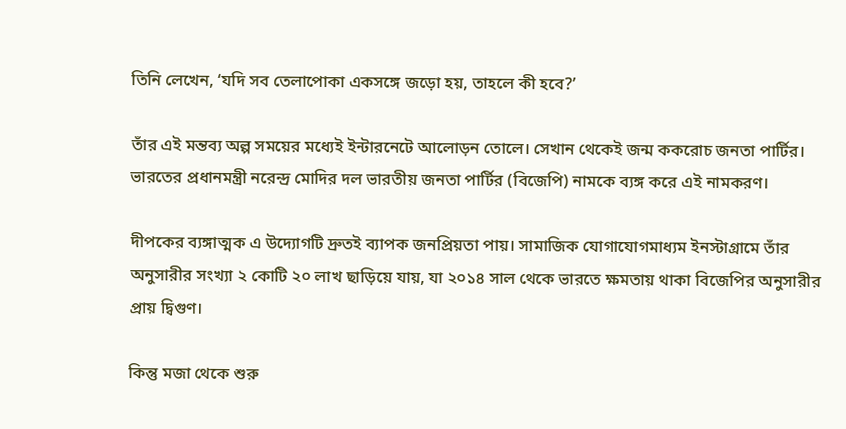তিনি লেখেন, ‘যদি সব তেলাপোকা একসঙ্গে জড়ো হয়, তাহলে কী হবে?’

তাঁর এই মন্তব্য অল্প সময়ের মধ্যেই ইন্টারনেটে আলোড়ন তোলে। সেখান থেকেই জন্ম ককরোচ জনতা পার্টির। ভারতের প্রধানমন্ত্রী নরেন্দ্র মোদির দল ভারতীয় জনতা পার্টির (বিজেপি) নামকে ব্যঙ্গ করে এই নামকরণ।

দীপকের ব্যঙ্গাত্মক এ উদ্যোগটি দ্রুতই ব্যাপক জনপ্রিয়তা পায়। সামাজিক যোগাযোগমাধ্যম ইনস্টাগ্রামে তাঁর অনুসারীর সংখ্যা ২ কোটি ২০ লাখ ছাড়িয়ে যায়, যা ২০১৪ সাল থেকে ভারতে ক্ষমতায় থাকা বিজেপির অনুসারীর প্রায় দ্বিগুণ।

কিন্তু মজা থেকে শুরু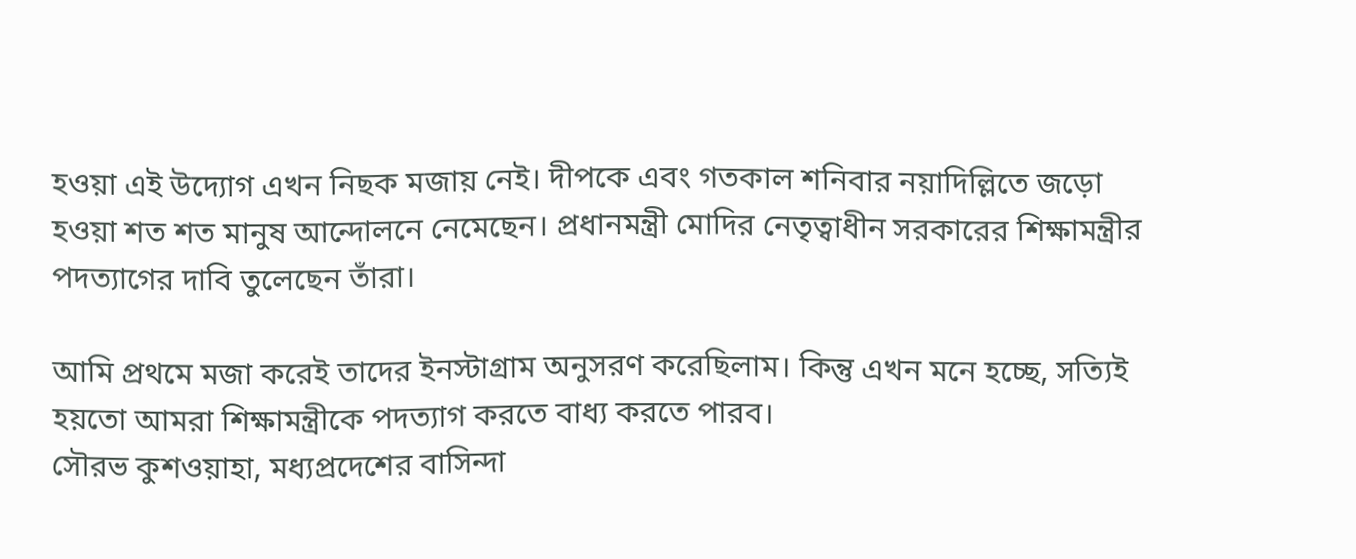হওয়া এই উদ্যোগ এখন নিছক মজায় নেই। দীপকে এবং গতকাল শনিবার নয়াদিল্লিতে জড়ো হওয়া শত শত মানুষ আন্দোলনে নেমেছেন। প্রধানমন্ত্রী মোদির নেতৃত্বাধীন সরকারের শিক্ষামন্ত্রীর পদত্যাগের দাবি তুলেছেন তাঁরা।

আমি প্রথমে মজা করেই তাদের ইনস্টাগ্রাম অনুসরণ করেছিলাম। কিন্তু এখন মনে হচ্ছে, সত্যিই হয়তো আমরা শিক্ষামন্ত্রীকে পদত্যাগ করতে বাধ্য করতে পারব।
সৌরভ কুশওয়াহা, মধ্যপ্রদেশের বাসিন্দা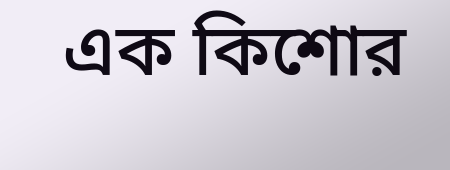এক কিশোর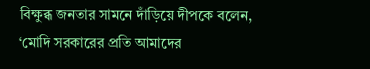বিক্ষুব্ধ জনতার সামনে দাঁড়িয়ে দীপকে বলেন, ‘মোদি সরকারের প্রতি আমাদের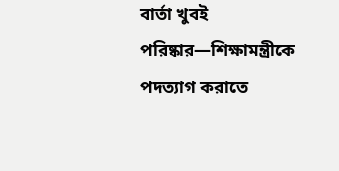বার্তা খুবই পরিষ্কার—শিক্ষামন্ত্রীকে পদত্যাগ করাতে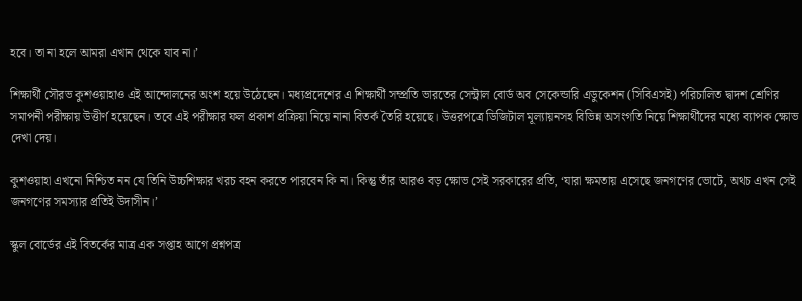হবে। তা না হলে আমরা এখান থেকে যাব না।’

শিক্ষার্থী সৌরভ কুশওয়াহাও এই আন্দোলনের অংশ হয়ে উঠেছেন। মধ্যপ্রদেশের এ শিক্ষার্থী সম্প্রতি ভারতের সেন্ট্রাল বোর্ড অব সেকেন্ডারি এডুকেশন (সিবিএসই) পরিচালিত দ্বাদশ শ্রেণির সমাপনী পরীক্ষায় উত্তীর্ণ হয়েছেন। তবে এই পরীক্ষার ফল প্রকাশ প্রক্রিয়া নিয়ে নানা বিতর্ক তৈরি হয়েছে। উত্তরপত্রে ডিজিটাল মূল্যায়নসহ বিভিন্ন অসংগতি নিয়ে শিক্ষার্থীদের মধ্যে ব্যাপক ক্ষোভ দেখা দেয়।

কুশওয়াহা এখনো নিশ্চিত নন যে তিনি উচ্চশিক্ষার খরচ বহন করতে পারবেন কি না। কিন্তু তাঁর আরও বড় ক্ষোভ সেই সরকারের প্রতি, ‘যারা ক্ষমতায় এসেছে জনগণের ভোটে, অথচ এখন সেই জনগণের সমস্যার প্রতিই উদাসীন।’

স্কুল বোর্ডের এই বিতর্কের মাত্র এক সপ্তাহ আগে প্রশ্নপত্র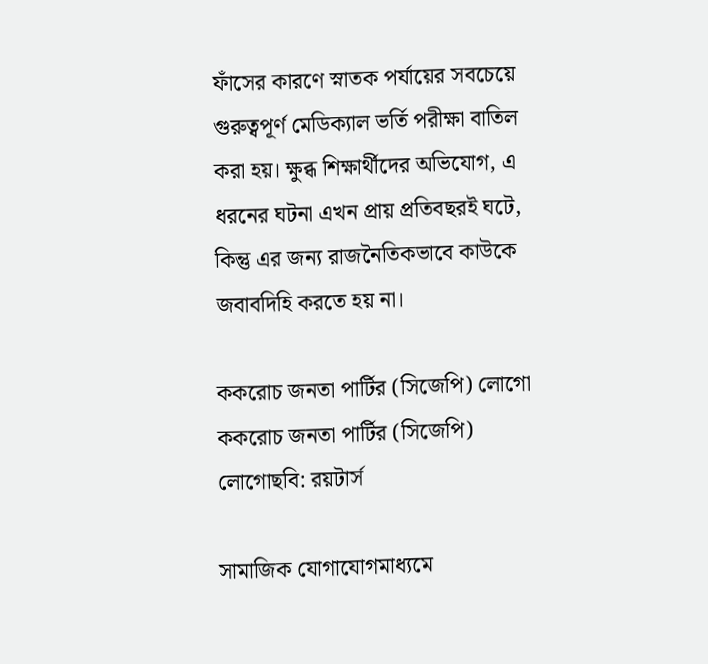ফাঁসের কারণে স্নাতক পর্যায়ের সবচেয়ে গুরুত্বপূর্ণ মেডিক্যাল ভর্তি পরীক্ষা বাতিল করা হয়। ক্ষুব্ধ শিক্ষার্থীদের অভিযোগ, এ ধরনের ঘটনা এখন প্রায় প্রতিবছরই ঘটে, কিন্তু এর জন্য রাজনৈতিকভাবে কাউকে জবাবদিহি করতে হয় না।

ককরোচ জনতা পার্টির (সিজেপি) লোগো
ককরোচ জনতা পার্টির (সিজেপি) লোগোছবি: রয়টার্স

সামাজিক যোগাযোগমাধ্যমে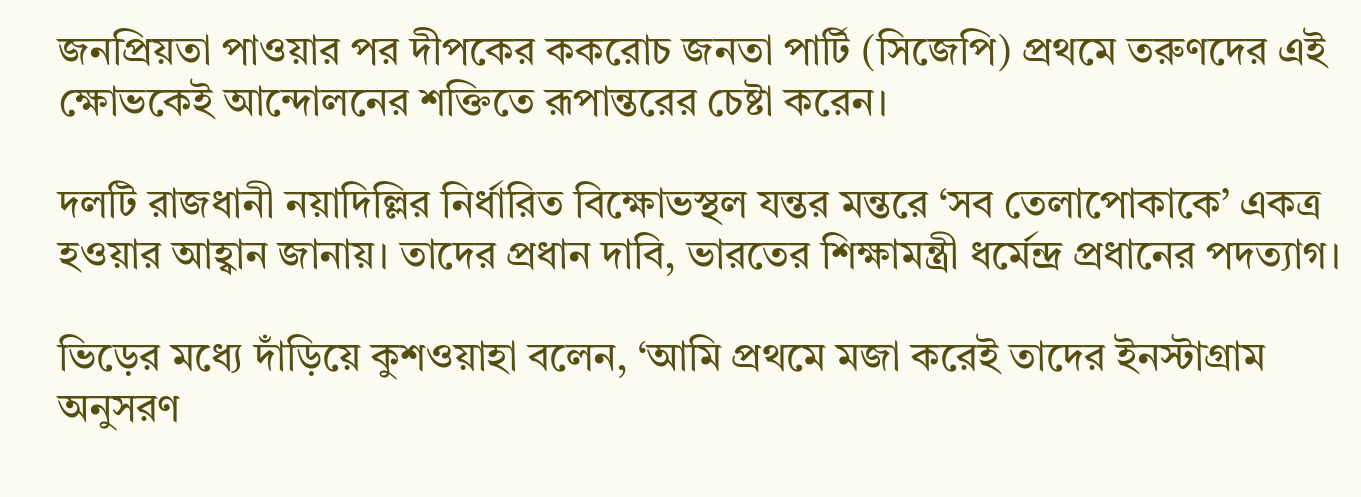জনপ্রিয়তা পাওয়ার পর দীপকের ককরোচ জনতা পার্টি (সিজেপি) প্রথমে তরুণদের এই ক্ষোভকেই আন্দোলনের শক্তিতে রূপান্তরের চেষ্টা করেন।

দলটি রাজধানী নয়াদিল্লির নির্ধারিত বিক্ষোভস্থল যন্তর মন্তরে ‘সব তেলাপোকাকে’ একত্র হওয়ার আহ্বান জানায়। তাদের প্রধান দাবি, ভারতের শিক্ষামন্ত্রী ধর্মেন্দ্র প্রধানের পদত্যাগ।

ভিড়ের মধ্যে দাঁড়িয়ে কুশওয়াহা বলেন, ‘আমি প্রথমে মজা করেই তাদের ইনস্টাগ্রাম অনুসরণ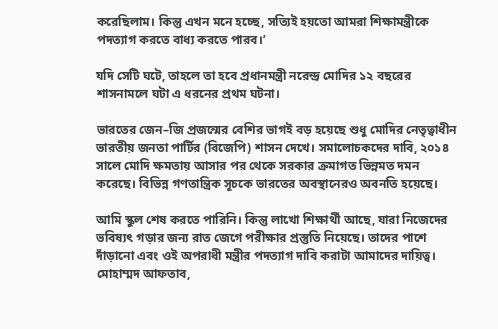করেছিলাম। কিন্তু এখন মনে হচ্ছে, সত্যিই হয়তো আমরা শিক্ষামন্ত্রীকে পদত্যাগ করতে বাধ্য করতে পারব।’

যদি সেটি ঘটে, তাহলে তা হবে প্রধানমন্ত্রী নরেন্দ্র মোদির ১২ বছরের শাসনামলে ঘটা এ ধরনের প্রথম ঘটনা।

ভারতের জেন–জি প্রজন্মের বেশির ভাগই বড় হয়েছে শুধু মোদির নেতৃত্বাধীন ভারতীয় জনতা পার্টির (বিজেপি) শাসন দেখে। সমালোচকদের দাবি, ২০১৪ সালে মোদি ক্ষমতায় আসার পর থেকে সরকার ক্রমাগত ভিন্নমত দমন করেছে। বিভিন্ন গণতান্ত্রিক সূচকে ভারতের অবস্থানেরও অবনতি হয়েছে।

আমি স্কুল শেষ করতে পারিনি। কিন্তু লাখো শিক্ষার্থী আছে, যারা নিজেদের ভবিষ্যৎ গড়ার জন্য রাত জেগে পরীক্ষার প্রস্তুতি নিয়েছে। তাদের পাশে দাঁড়ানো এবং ওই অপরাধী মন্ত্রীর পদত্যাগ দাবি করাটা আমাদের দায়িত্ব।
মোহাম্মদ আফতাব,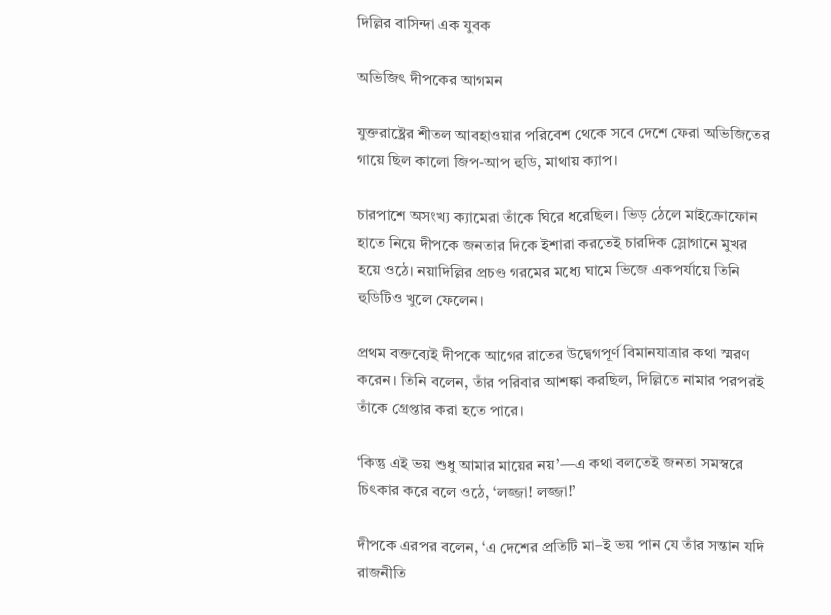দিল্লির বাসিন্দা এক যুবক

অভিজিৎ দীপকের আগমন

যুক্তরাষ্ট্রের শীতল আবহাওয়ার পরিবেশ থেকে সবে দেশে ফেরা অভিজিতের গায়ে ছিল কালো জিপ-আপ হুডি, মাথায় ক্যাপ।

চারপাশে অসংখ্য ক্যামেরা তাঁকে ঘিরে ধরেছিল। ভিড় ঠেলে মাইক্রোফোন হাতে নিয়ে দীপকে জনতার দিকে ইশারা করতেই চারদিক স্লোগানে মুখর হয়ে ওঠে। নয়াদিল্লির প্রচণ্ড গরমের মধ্যে ঘামে ভিজে একপর্যায়ে তিনি হুডিটিও খুলে ফেলেন।

প্রথম বক্তব্যেই দীপকে আগের রাতের উদ্বেগপূর্ণ বিমানযাত্রার কথা স্মরণ করেন। তিনি বলেন, তাঁর পরিবার আশঙ্কা করছিল, দিল্লিতে নামার পরপরই তাঁকে গ্রেপ্তার করা হতে পারে।

‘কিন্তু এই ভয় শুধু আমার মায়ের নয়’—এ কথা বলতেই জনতা সমস্বরে চিৎকার করে বলে ওঠে, ‘লজ্জা! লজ্জা!’

দীপকে এরপর বলেন, ‘এ দেশের প্রতিটি মা–ই ভয় পান যে তাঁর সন্তান যদি রাজনীতি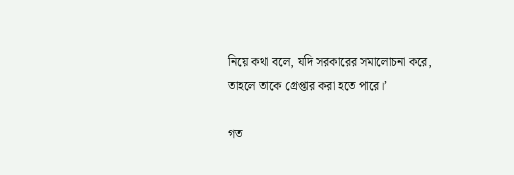নিয়ে কথা বলে, যদি সরকারের সমালোচনা করে, তাহলে তাকে গ্রেপ্তার করা হতে পারে।’

গত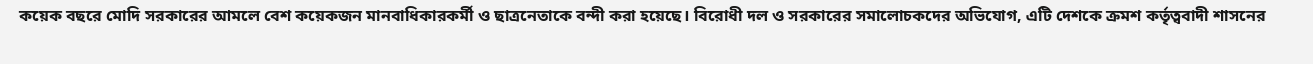কয়েক বছরে মোদি সরকারের আমলে বেশ কয়েকজন মানবাধিকারকর্মী ও ছাত্রনেতাকে বন্দী করা হয়েছে। বিরোধী দল ও সরকারের সমালোচকদের অভিযোগ, এটি দেশকে ক্রমশ কর্তৃত্ববাদী শাসনের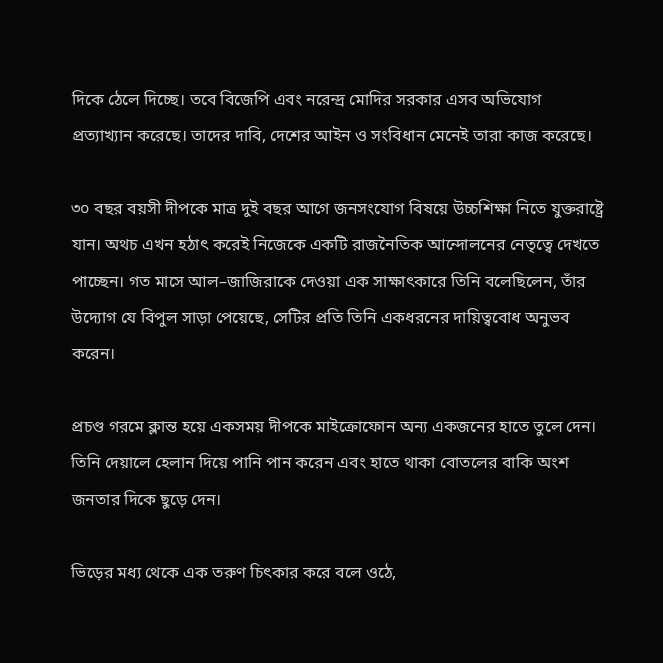দিকে ঠেলে দিচ্ছে। তবে বিজেপি এবং নরেন্দ্র মোদির সরকার এসব অভিযোগ প্রত্যাখ্যান করেছে। তাদের দাবি, দেশের আইন ও সংবিধান মেনেই তারা কাজ করেছে।

৩০ বছর বয়সী দীপকে মাত্র দুই বছর আগে জনসংযোগ বিষয়ে উচ্চশিক্ষা নিতে যুক্তরাষ্ট্রে যান। অথচ এখন হঠাৎ করেই নিজেকে একটি রাজনৈতিক আন্দোলনের নেতৃত্বে দেখতে পাচ্ছেন। গত মাসে আল–জাজিরাকে দেওয়া এক সাক্ষাৎকারে তিনি বলেছিলেন, তাঁর উদ্যোগ যে বিপুল সাড়া পেয়েছে, সেটির প্রতি তিনি একধরনের দায়িত্ববোধ অনুভব করেন।

প্রচণ্ড গরমে ক্লান্ত হয়ে একসময় দীপকে মাইক্রোফোন অন্য একজনের হাতে তুলে দেন। তিনি দেয়ালে হেলান দিয়ে পানি পান করেন এবং হাতে থাকা বোতলের বাকি অংশ জনতার দিকে ছুড়ে দেন।

ভিড়ের মধ্য থেকে এক তরুণ চিৎকার করে বলে ওঠে,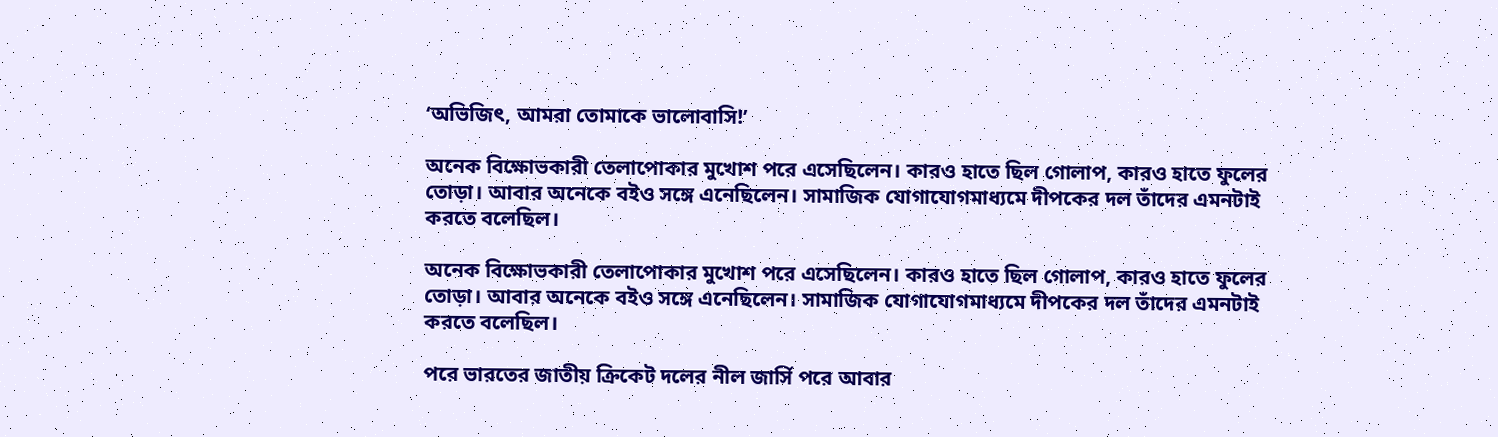‘অভিজিৎ, আমরা তোমাকে ভালোবাসি!’

অনেক বিক্ষোভকারী তেলাপোকার মুখোশ পরে এসেছিলেন। কারও হাতে ছিল গোলাপ, কারও হাতে ফুলের তোড়া। আবার অনেকে বইও সঙ্গে এনেছিলেন। সামাজিক যোগাযোগমাধ্যমে দীপকের দল তাঁদের এমনটাই করতে বলেছিল।

অনেক বিক্ষোভকারী তেলাপোকার মুখোশ পরে এসেছিলেন। কারও হাতে ছিল গোলাপ, কারও হাতে ফুলের তোড়া। আবার অনেকে বইও সঙ্গে এনেছিলেন। সামাজিক যোগাযোগমাধ্যমে দীপকের দল তাঁদের এমনটাই করতে বলেছিল।

পরে ভারতের জাতীয় ক্রিকেট দলের নীল জার্সি পরে আবার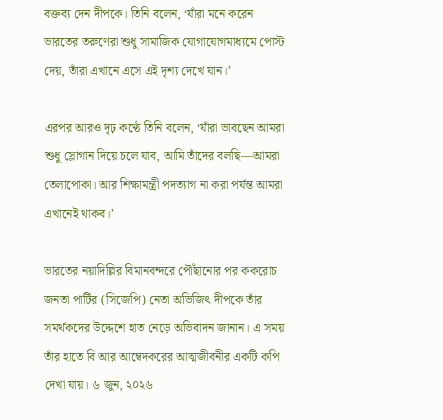বক্তব্য দেন দীপকে। তিনি বলেন, ‘যাঁরা মনে করেন ভারতের তরুণেরা শুধু সামাজিক যোগাযোগমাধ্যমে পোস্ট দেয়, তাঁরা এখানে এসে এই দৃশ্য দেখে যান।’

এরপর আরও দৃঢ় কণ্ঠে তিনি বলেন, ‘যাঁরা ভাবছেন আমরা শুধু স্লোগান দিয়ে চলে যাব, আমি তাঁদের বলছি—আমরা তেলাপোকা। আর শিক্ষামন্ত্রী পদত্যাগ না করা পর্যন্ত আমরা এখানেই থাকব।’

ভারতের নয়াদিল্লির বিমানবন্দরে পৌঁছানোর পর ককরোচ জনতা পার্টির (সিজেপি) নেতা অভিজিৎ দীপকে তাঁর সমর্থকদের উদ্দেশে হাত নেড়ে অভিবাদন জানান। এ সময় তাঁর হাতে বি আর আম্বেদকরের আত্মজীবনীর একটি কপি দেখা যায়। ৬ জুন, ২০২৬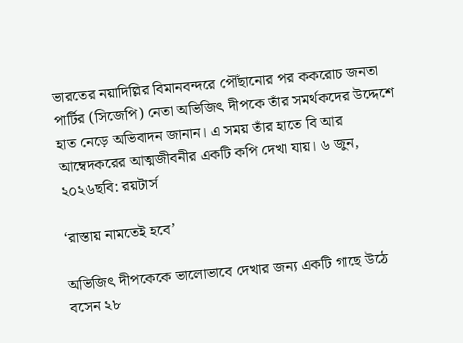ভারতের নয়াদিল্লির বিমানবন্দরে পৌঁছানোর পর ককরোচ জনতা পার্টির (সিজেপি) নেতা অভিজিৎ দীপকে তাঁর সমর্থকদের উদ্দেশে হাত নেড়ে অভিবাদন জানান। এ সময় তাঁর হাতে বি আর আম্বেদকরের আত্মজীবনীর একটি কপি দেখা যায়। ৬ জুন, ২০২৬ছবি: রয়টার্স

‘রাস্তায় নামতেই হবে’

অভিজিৎ দীপকেকে ভালোভাবে দেখার জন্য একটি গাছে উঠে বসেন ২৮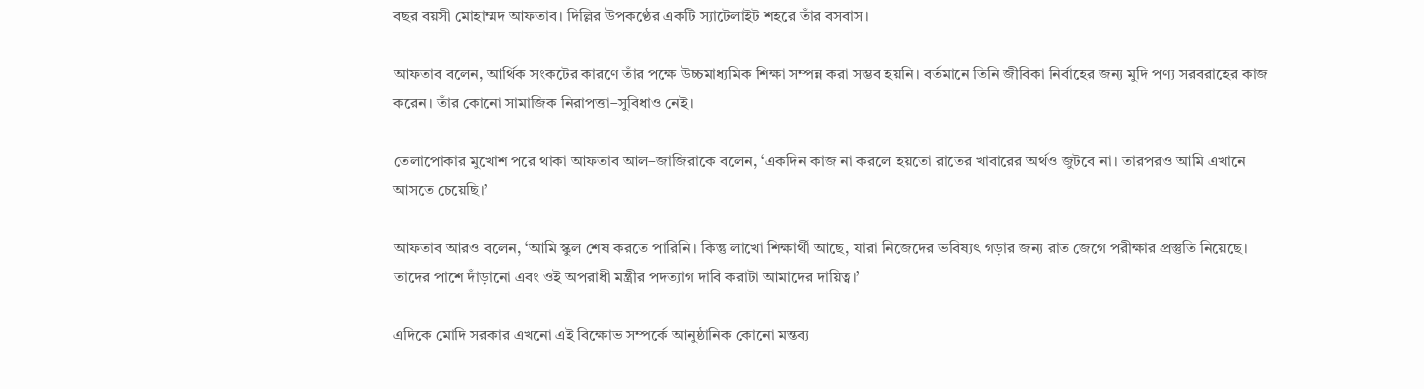বছর বয়সী মোহাম্মদ আফতাব। দিল্লির উপকণ্ঠের একটি স্যাটেলাইট শহরে তাঁর বসবাস।

আফতাব বলেন, আর্থিক সংকটের কারণে তাঁর পক্ষে উচ্চমাধ্যমিক শিক্ষা সম্পন্ন করা সম্ভব হয়নি। বর্তমানে তিনি জীবিকা নির্বাহের জন্য মুদি পণ্য সরবরাহের কাজ করেন। তাঁর কোনো সামাজিক নিরাপত্তা–সুবিধাও নেই।

তেলাপোকার মুখোশ পরে থাকা আফতাব আল–জাজিরাকে বলেন, ‘একদিন কাজ না করলে হয়তো রাতের খাবারের অর্থও জুটবে না। তারপরও আমি এখানে আসতে চেয়েছি।’

আফতাব আরও বলেন, ‘আমি স্কুল শেষ করতে পারিনি। কিন্তু লাখো শিক্ষার্থী আছে, যারা নিজেদের ভবিষ্যৎ গড়ার জন্য রাত জেগে পরীক্ষার প্রস্তুতি নিয়েছে। তাদের পাশে দাঁড়ানো এবং ওই অপরাধী মন্ত্রীর পদত্যাগ দাবি করাটা আমাদের দায়িত্ব।’

এদিকে মোদি সরকার এখনো এই বিক্ষোভ সম্পর্কে আনুষ্ঠানিক কোনো মন্তব্য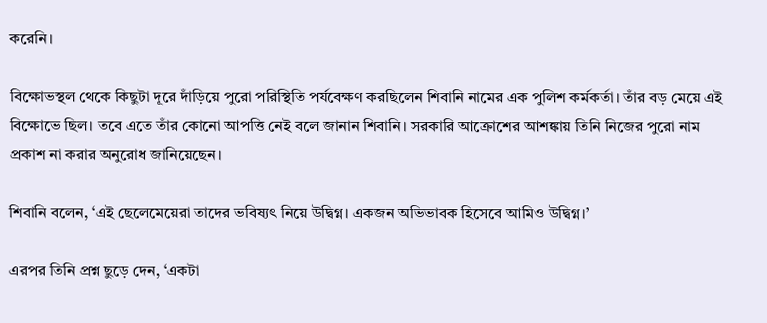করেনি।

বিক্ষোভস্থল থেকে কিছুটা দূরে দাঁড়িয়ে পুরো পরিস্থিতি পর্যবেক্ষণ করছিলেন শিবানি নামের এক পুলিশ কর্মকর্তা। তাঁর বড় মেয়ে এই বিক্ষোভে ছিল। তবে এতে তাঁর কোনো আপত্তি নেই বলে জানান শিবানি। সরকারি আক্রোশের আশঙ্কায় তিনি নিজের পুরো নাম প্রকাশ না করার অনুরোধ জানিয়েছেন।

শিবানি বলেন, ‘এই ছেলেমেয়েরা তাদের ভবিষ্যৎ নিয়ে উদ্বিগ্ন। একজন অভিভাবক হিসেবে আমিও উদ্বিগ্ন।’

এরপর তিনি প্রশ্ন ছুড়ে দেন, ‘একটা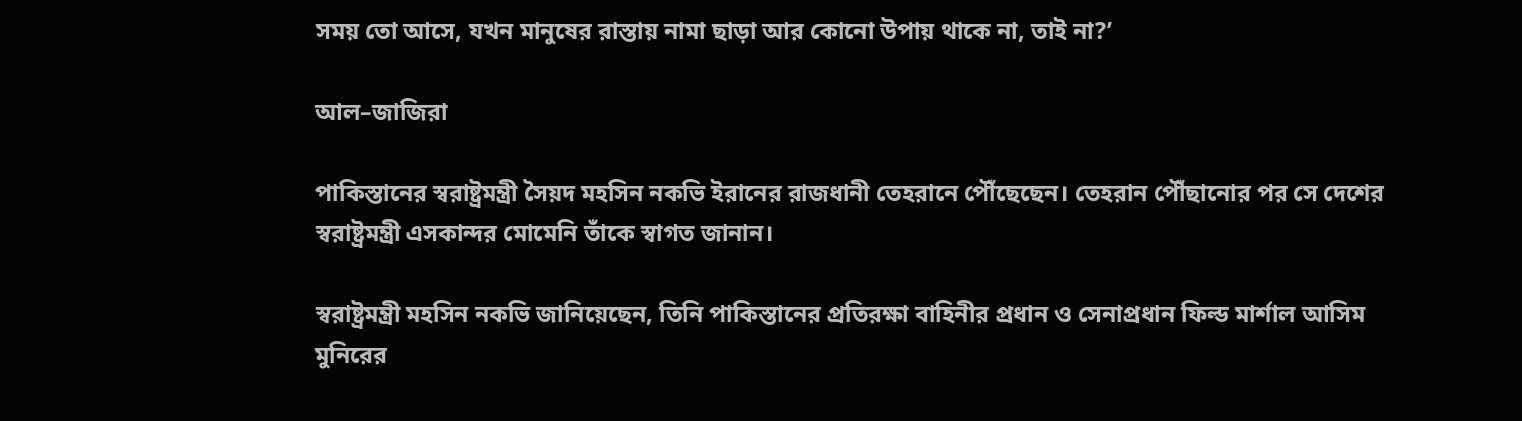সময় তো আসে, যখন মানুষের রাস্তায় নামা ছাড়া আর কোনো উপায় থাকে না, তাই না?’

আল–জাজিরা

পাকিস্তানের স্বরাষ্ট্রমন্ত্রী সৈয়দ মহসিন নকভি ইরানের রাজধানী তেহরানে পৌঁছেছেন। তেহরান পৌঁছানোর পর সে দেশের স্বরাষ্ট্রমন্ত্রী এসকান্দর মোমেনি তাঁকে স্বাগত জানান।

স্বরাষ্ট্রমন্ত্রী মহসিন নকভি জানিয়েছেন, তিনি পাকিস্তানের প্রতিরক্ষা বাহিনীর প্রধান ও সেনাপ্রধান ফিল্ড মার্শাল আসিম মুনিরের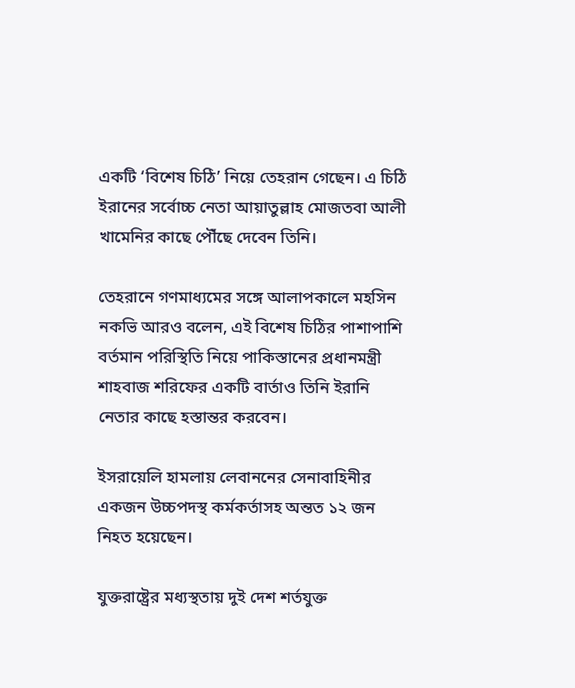একটি ‘বিশেষ চিঠি’ নিয়ে তেহরান গেছেন। এ চিঠি ইরানের সর্বোচ্চ নেতা আয়াতুল্লাহ মোজতবা আলী খামেনির কাছে পৌঁছে দেবেন তিনি।

তেহরানে গণমাধ্যমের সঙ্গে আলাপকালে মহসিন নকভি আরও বলেন, এই বিশেষ চিঠির পাশাপাশি বর্তমান পরিস্থিতি নিয়ে পাকিস্তানের প্রধানমন্ত্রী শাহবাজ শরিফের একটি বার্তাও তিনি ইরানি নেতার কাছে হস্তান্তর করবেন।

ইসরায়েলি হামলায় লেবাননের সেনাবাহিনীর একজন উচ্চপদস্থ কর্মকর্তাসহ অন্তত ১২ জন নিহত হয়েছেন।

যুক্তরাষ্ট্রের মধ্যস্থতায় দুই দেশ শর্তযুক্ত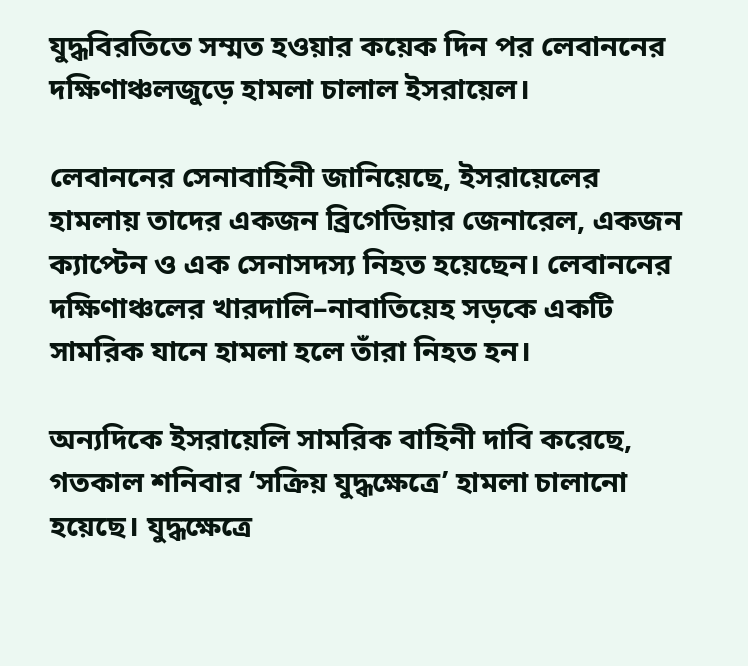যুদ্ধবিরতিতে সম্মত হওয়ার কয়েক দিন পর লেবাননের দক্ষিণাঞ্চলজুড়ে হামলা চালাল ইসরায়েল।

লেবাননের সেনাবাহিনী জানিয়েছে, ইসরায়েলের হামলায় তাদের একজন ব্রিগেডিয়ার জেনারেল, একজন ক্যাপ্টেন ও এক সেনাসদস্য নিহত হয়েছেন। লেবাননের দক্ষিণাঞ্চলের খারদালি–নাবাতিয়েহ সড়কে একটি সামরিক যানে হামলা হলে তাঁরা নিহত হন।

অন্যদিকে ইসরায়েলি সামরিক বাহিনী দাবি করেছে, গতকাল শনিবার ‘সক্রিয় যুদ্ধক্ষেত্রে’ হামলা চালানো হয়েছে। যুদ্ধক্ষেত্রে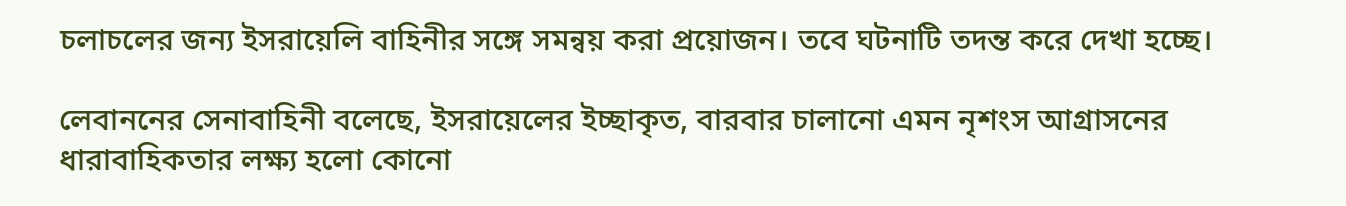চলাচলের জন্য ইসরায়েলি বাহিনীর সঙ্গে সমন্বয় করা প্রয়োজন। তবে ঘটনাটি তদন্ত করে দেখা হচ্ছে।

লেবাননের সেনাবাহিনী বলেছে, ইসরায়েলের ইচ্ছাকৃত, বারবার চালানো এমন নৃশংস আগ্রাসনের ধারাবাহিকতার লক্ষ্য হলো কোনো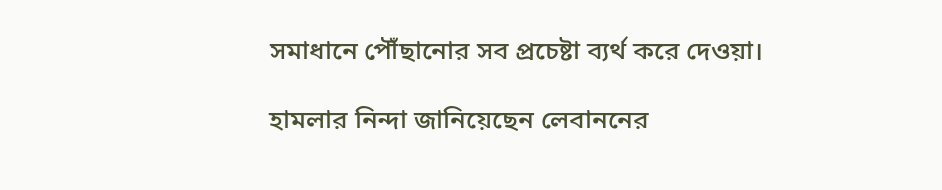সমাধানে পৌঁছানোর সব প্রচেষ্টা ব্যর্থ করে দেওয়া।

হামলার নিন্দা জানিয়েছেন লেবাননের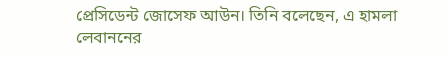প্রেসিডেন্ট জোসেফ আউন। তিনি বলেছেন, এ হামলা লেবাননের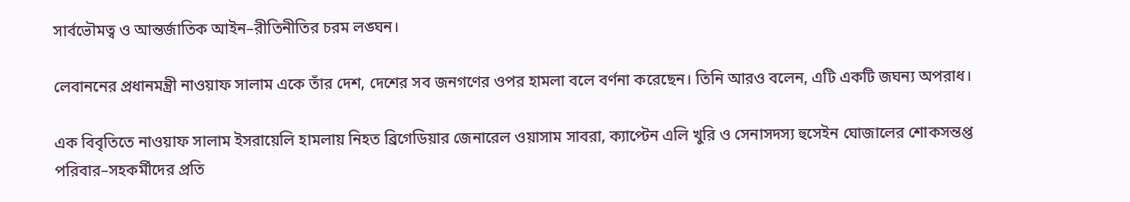সার্বভৌমত্ব ও আন্তর্জাতিক আইন–রীতিনীতির চরম লঙ্ঘন।

লেবাননের প্রধানমন্ত্রী নাওয়াফ সালাম একে তাঁর দেশ, দেশের সব জনগণের ওপর হামলা বলে বর্ণনা করেছেন। তিনি আরও বলেন, এটি একটি জঘন্য অপরাধ।

এক বিবৃতিতে নাওয়াফ সালাম ইসরায়েলি হামলায় নিহত ব্রিগেডিয়ার জেনারেল ওয়াসাম সাবরা, ক্যাপ্টেন এলি খুরি ও সেনাসদস্য হুসেইন ঘোজালের শোকসন্তপ্ত পরিবার–সহকর্মীদের প্রতি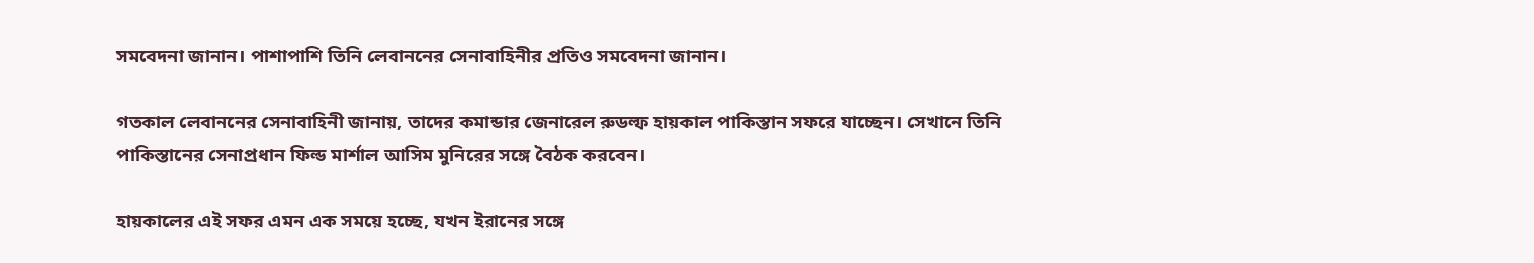সমবেদনা জানান। পাশাপাশি তিনি লেবাননের সেনাবাহিনীর প্রতিও সমবেদনা জানান।

গতকাল লেবাননের সেনাবাহিনী জানায়, তাদের কমান্ডার জেনারেল রুডল্ফ হায়কাল পাকিস্তান সফরে যাচ্ছেন। সেখানে তিনি পাকিস্তানের সেনাপ্রধান ফিল্ড মার্শাল আসিম মুনিরের সঙ্গে বৈঠক করবেন।

হায়কালের এই সফর এমন এক সময়ে হচ্ছে, যখন ইরানের সঙ্গে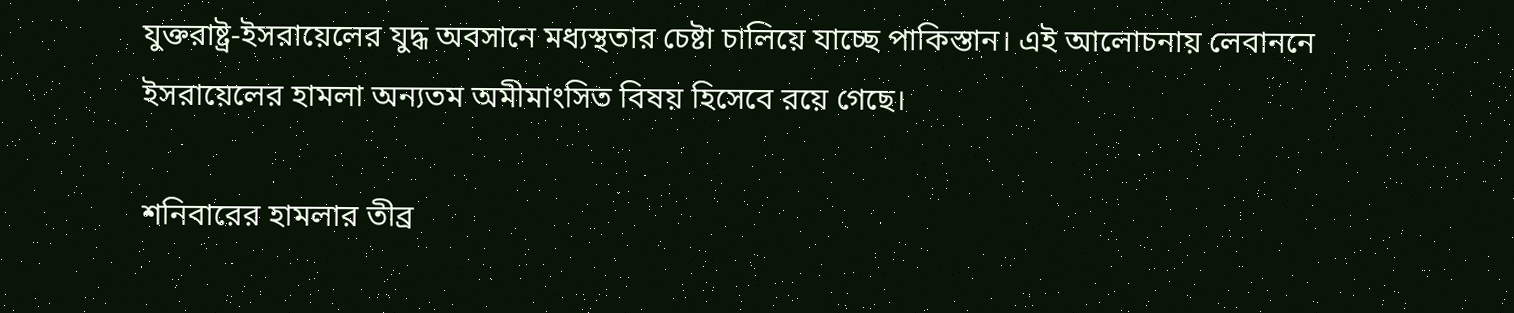যুক্তরাষ্ট্র-ইসরায়েলের যুদ্ধ অবসানে মধ্যস্থতার চেষ্টা চালিয়ে যাচ্ছে পাকিস্তান। এই আলোচনায় লেবাননে ইসরায়েলের হামলা অন্যতম অমীমাংসিত বিষয় হিসেবে রয়ে গেছে।

শনিবারের হামলার তীব্র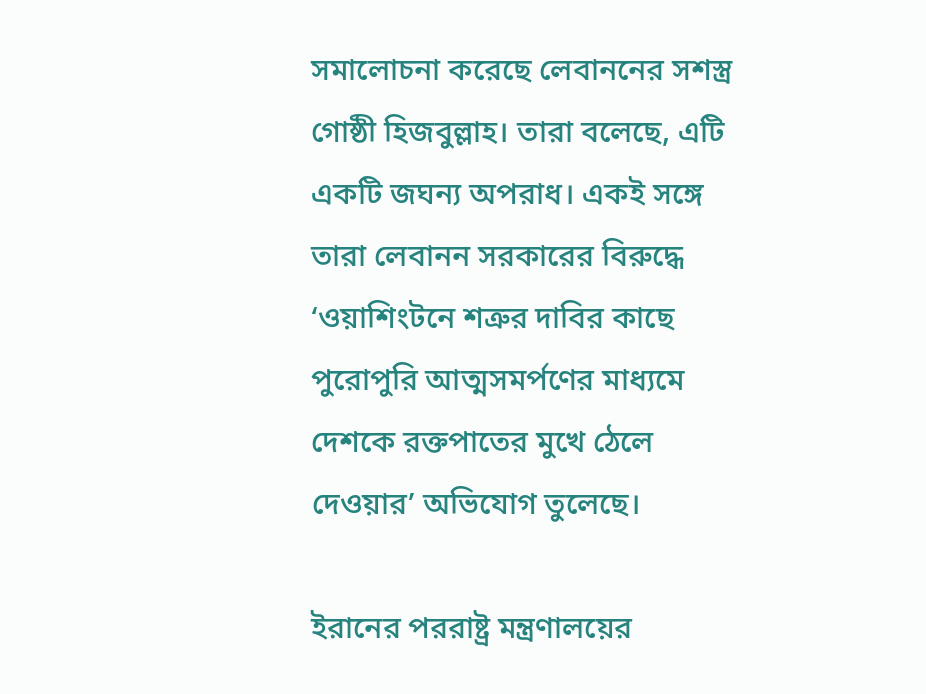সমালোচনা করেছে লেবাননের সশস্ত্র গোষ্ঠী হিজবুল্লাহ। তারা বলেছে, এটি একটি জঘন্য অপরাধ। একই সঙ্গে তারা লেবানন সরকারের বিরুদ্ধে ‘ওয়াশিংটনে শত্রুর দাবির কাছে পুরোপুরি আত্মসমর্পণের মাধ্যমে দেশকে রক্তপাতের মুখে ঠেলে দেওয়ার’ অভিযোগ তুলেছে।

ইরানের পররাষ্ট্র মন্ত্রণালয়ের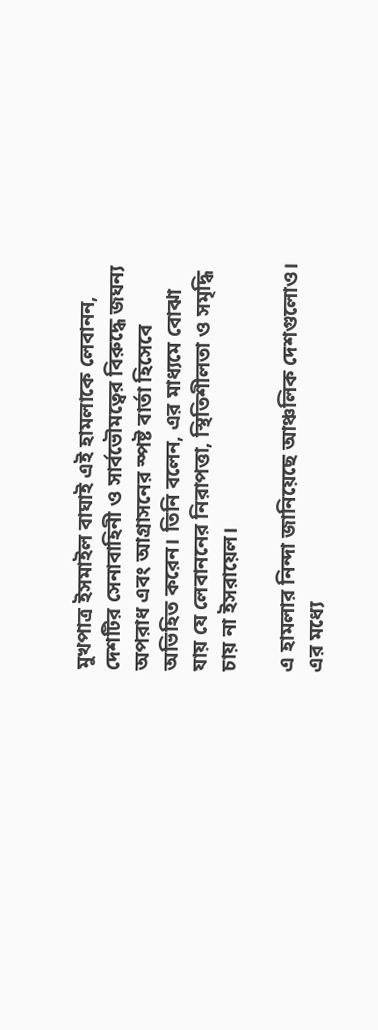মুখপাত্র ইসমাইল বাঘাই এই হামলাকে লেবানন, দেশটির সেনাবাহিনী ও সার্বভৌমত্বের বিরুদ্ধে জঘন্য অপরাধ এবং আগ্রাসনের স্পষ্ট বার্তা হিসেবে অভিহিত করেন। তিনি বলেন, এর মাধ্যমে বোঝা যায় যে লেবাননের নিরাপত্তা, স্থিতিশীলতা ও সমৃদ্ধি চায় না ইসরায়েল।

এ হামলার নিন্দা জানিয়েছে আঞ্চলিক দেশগুলোও। এর মধ্যে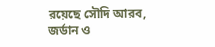রয়েছে সৌদি আরব, জর্ডান ও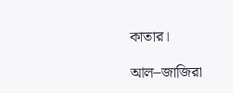কাতার।

আল–জাজিরা